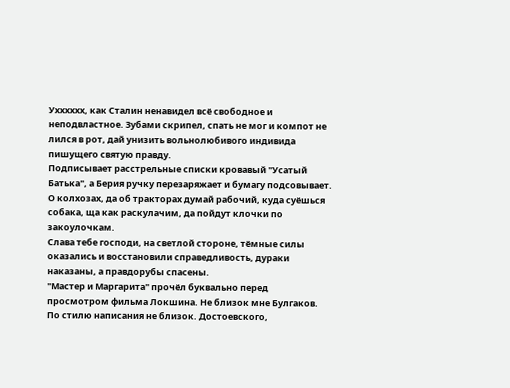Ухххххх, как Сталин ненавидел всё свободное и неподвластное. Зубами скрипел, спать не мог и компот не лился в рот, дай унизить вольнолюбивого индивида пишущего святую правду.
Подписывает расстрельные списки кровавый "Усатый Батька", а Берия ручку перезаряжает и бумагу подсовывает. О колхозах, да об тракторах думай рабочий, куда суёшься собака, ща как раскулачим, да пойдут клочки по закоулочкам.
Слава тебе господи, на светлой стороне, тёмные силы оказались и восстановили справедливость, дураки наказаны, а правдорубы спасены.
"Мастер и Маргарита" прочёл буквально перед просмотром фильма Локшина. Не близок мне Булгаков. По стилю написания не близок. Достоевского,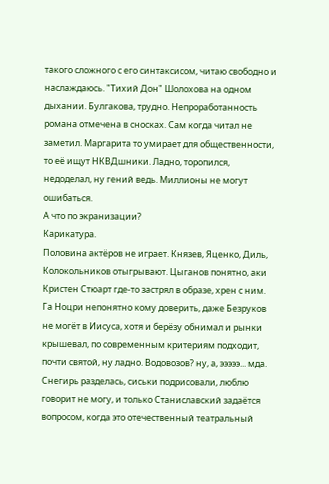такого сложного с его синтаксисом, читаю свободно и наслаждаюсь. "Тихий Дон" Шолохова на одном дыхании. Булгакова, трудно. Непроработанность романа отмечена в сносках. Сам когда читал не заметил. Маргарита то умирает для общественности, то её ищут НКВДшники. Ладно, торопился, недоделал, ну гений ведь. Миллионы не могут ошибаться.
А что по экранизации?
Карикатура.
Половина актёров не играет. Князев, Яценко, Диль, Колокольников отыгрывают. Цыганов понятно, аки Кристен Стюарт где-то застрял в образе, хрен с ним. Га Ноцри непонятно кому доверить, даже Безруков не могёт в Иисуса, хотя и берёзу обнимал и рынки крышевал, по современным критериям подходит, почти святой, ну ладно. Водовозов? ну, а, эээээ... мда. Снегирь разделась, сиськи подрисовали, люблю говорит не могу, и только Станиславский задаётся вопросом, когда это отечественный театральный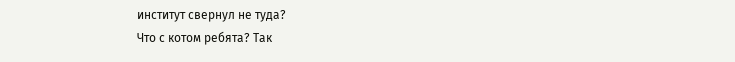институт свернул не туда?
Что с котом ребята? Так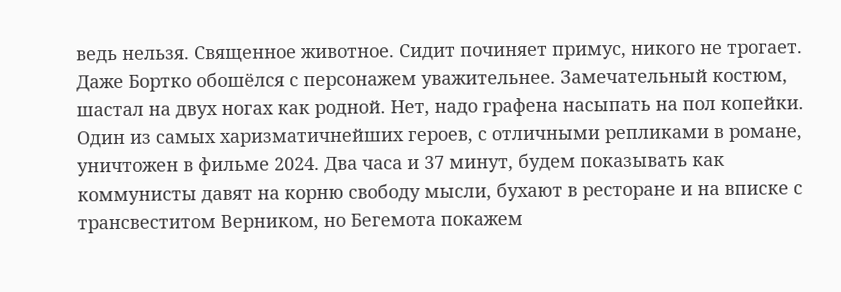ведь нельзя. Священное животное. Сидит починяет примус, никого не трогает. Даже Бортко обошёлся с персонажем уважительнее. Замечательный костюм, шастал на двух ногах как родной. Нет, надо графена насыпать на пол копейки. Один из самых харизматичнейших героев, с отличными репликами в романе, уничтожен в фильме 2024. Два часа и 37 минут, будем показывать как коммунисты давят на корню свободу мысли, бухают в ресторане и на вписке с трансвеститом Верником, но Бегемота покажем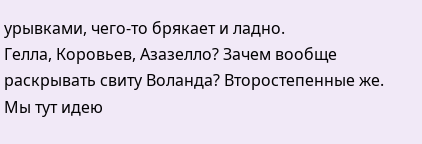урывками, чего-то брякает и ладно.
Гелла, Коровьев, Азазелло? Зачем вообще раскрывать свиту Воланда? Второстепенные же. Мы тут идею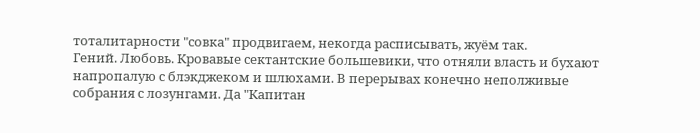тоталитарности "совка" продвигаем, некогда расписывать, жуём так.
Гений. Любовь. Кровавые сектантские большевики, что отняли власть и бухают напропалую с блэкджеком и шлюхами. В перерывах конечно неполживые собрания с лозунгами. Да "Капитан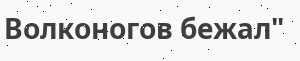Волконогов бежал"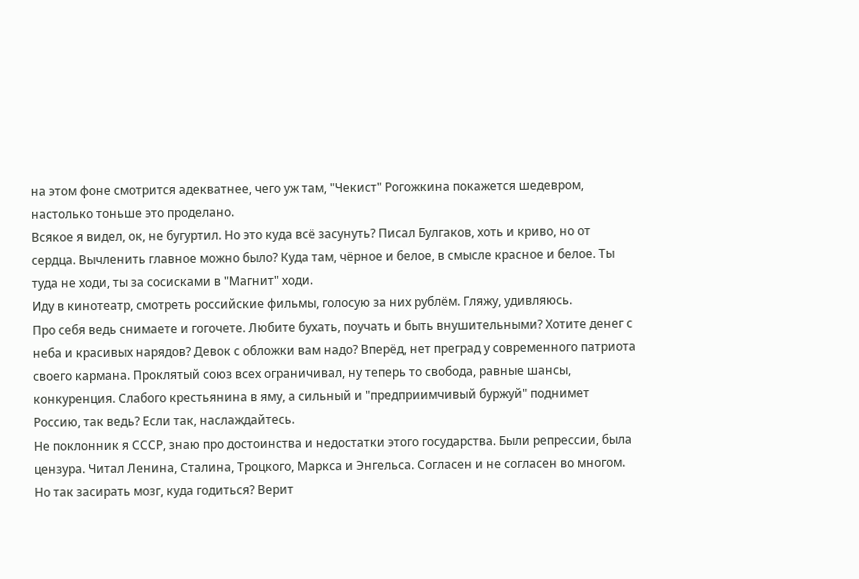на этом фоне смотрится адекватнее, чего уж там, "Чекист" Рогожкина покажется шедевром, настолько тоньше это проделано.
Всякое я видел, ок, не бугуртил. Но это куда всё засунуть? Писал Булгаков, хоть и криво, но от сердца. Вычленить главное можно было? Куда там, чёрное и белое, в смысле красное и белое. Ты туда не ходи, ты за сосисками в "Магнит" ходи.
Иду в кинотеатр, смотреть российские фильмы, голосую за них рублём. Гляжу, удивляюсь.
Про себя ведь снимаете и гогочете. Любите бухать, поучать и быть внушительными? Хотите денег с неба и красивых нарядов? Девок с обложки вам надо? Вперёд, нет преград у современного патриота своего кармана. Проклятый союз всех ограничивал, ну теперь то свобода, равные шансы, конкуренция. Слабого крестьянина в яму, а сильный и "предприимчивый буржуй" поднимет Россию, так ведь? Если так, наслаждайтесь.
Не поклонник я СССР, знаю про достоинства и недостатки этого государства. Были репрессии, была цензура. Читал Ленина, Сталина, Троцкого, Маркса и Энгельса. Согласен и не согласен во многом.
Но так засирать мозг, куда годиться? Верит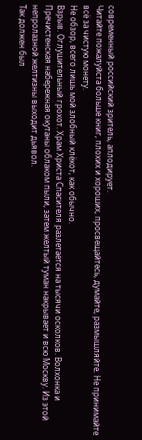современный российский зритель, аплодирует.
Читайте пожалуйста больше книг, плохих и хороших, просвещайтесь, думайте, размышляйте. Не принимайте всё за чистую монету.
Не обзор, всего лишь мой злобный клёкот, как обычно.
Взрыв. Оглушительный грохот. Храм Христа Спасителя разлетается на тысячи осколков. Волхонка и Пречистенская набережная окутаны облаком пыли, затем желтый туман накрывает и всю Москву. Из этой непролазной желтизны выходит дьявол.
Так должен был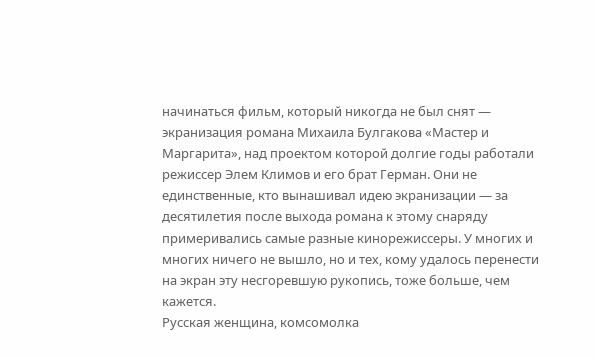начинаться фильм, который никогда не был снят — экранизация романа Михаила Булгакова «Мастер и Маргарита», над проектом которой долгие годы работали режиссер Элем Климов и его брат Герман. Они не единственные, кто вынашивал идею экранизации — за десятилетия после выхода романа к этому снаряду примеривались самые разные кинорежиссеры. У многих и многих ничего не вышло, но и тех, кому удалось перенести на экран эту несгоревшую рукопись, тоже больше, чем кажется.
Русская женщина, комсомолка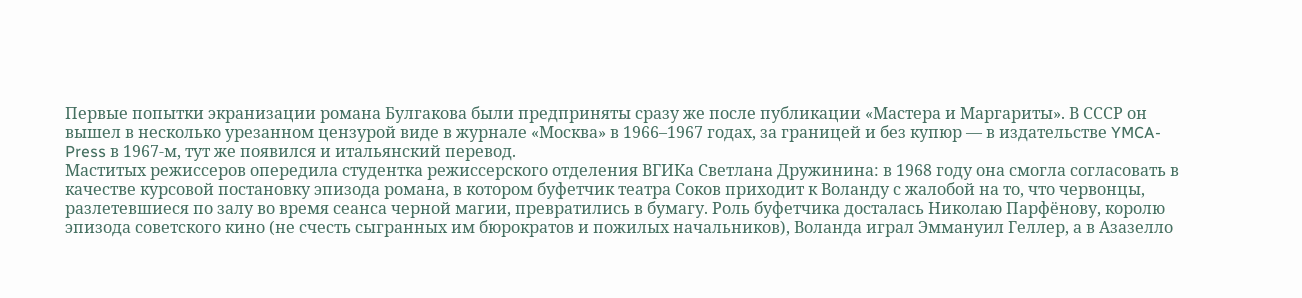Первые попытки экранизации романа Булгакова были предприняты сразу же после публикации «Мастера и Маргариты». В СССР он вышел в несколько урезанном цензурой виде в журнале «Москва» в 1966–1967 годах, за границей и без купюр — в издательстве YMCA-Press в 1967-м, тут же появился и итальянский перевод.
Маститых режиссеров опередила студентка режиссерского отделения ВГИКа Светлана Дружинина: в 1968 году она смогла согласовать в качестве курсовой постановку эпизода романа, в котором буфетчик театра Соков приходит к Воланду с жалобой на то, что червонцы, разлетевшиеся по залу во время сеанса черной магии, превратились в бумагу. Роль буфетчика досталась Николаю Парфёнову, королю эпизода советского кино (не счесть сыгранных им бюрократов и пожилых начальников), Воланда играл Эммануил Геллер, а в Азазелло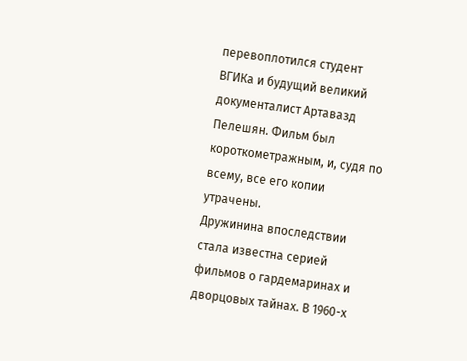перевоплотился студент ВГИКа и будущий великий документалист Артавазд Пелешян. Фильм был короткометражным, и, судя по всему, все его копии утрачены.
Дружинина впоследствии стала известна серией фильмов о гардемаринах и дворцовых тайнах. В 1960-х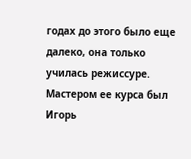годах до этого было еще далеко, она только училась режиссуре. Мастером ее курса был Игорь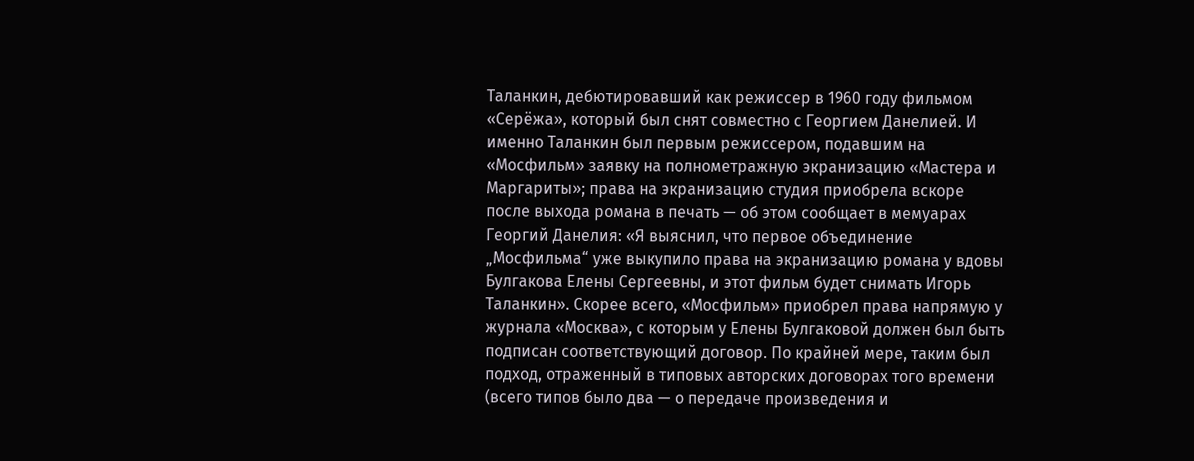Таланкин, дебютировавший как режиссер в 1960 году фильмом «Серёжа», который был снят совместно с Георгием Данелией. И именно Таланкин был первым режиссером, подавшим на «Мосфильм» заявку на полнометражную экранизацию «Мастера и Маргариты»; права на экранизацию студия приобрела вскоре после выхода романа в печать — об этом сообщает в мемуарах Георгий Данелия: «Я выяснил, что первое объединение „Мосфильма“ уже выкупило права на экранизацию романа у вдовы Булгакова Елены Сергеевны, и этот фильм будет снимать Игорь Таланкин». Скорее всего, «Мосфильм» приобрел права напрямую у журнала «Москва», с которым у Елены Булгаковой должен был быть подписан соответствующий договор. По крайней мере, таким был подход, отраженный в типовых авторских договорах того времени (всего типов было два — о передаче произведения и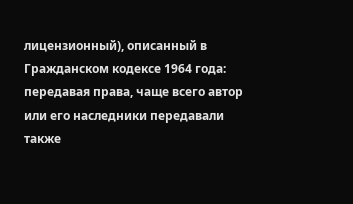лицензионный), описанный в Гражданском кодексе 1964 года: передавая права, чаще всего автор или его наследники передавали также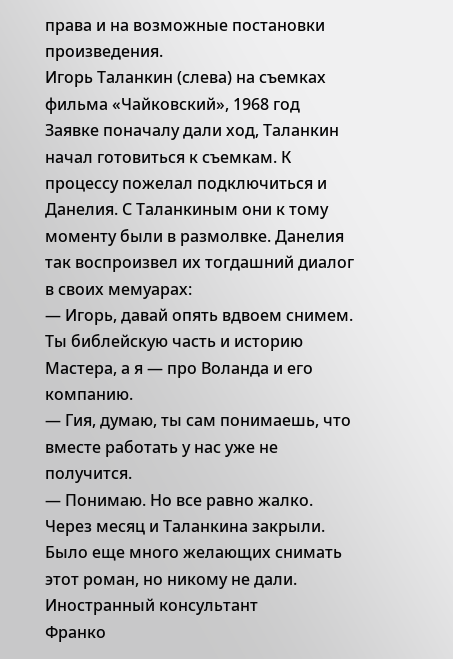права и на возможные постановки произведения.
Игорь Таланкин (слева) на съемках фильма «Чайковский», 1968 год
Заявке поначалу дали ход, Таланкин начал готовиться к съемкам. К процессу пожелал подключиться и Данелия. С Таланкиным они к тому моменту были в размолвке. Данелия так воспроизвел их тогдашний диалог в своих мемуарах:
— Игорь, давай опять вдвоем снимем. Ты библейскую часть и историю Мастера, а я — про Воланда и его компанию.
— Гия, думаю, ты сам понимаешь, что вместе работать у нас уже не получится.
— Понимаю. Но все равно жалко.
Через месяц и Таланкина закрыли. Было еще много желающих снимать этот роман, но никому не дали.
Иностранный консультант
Франко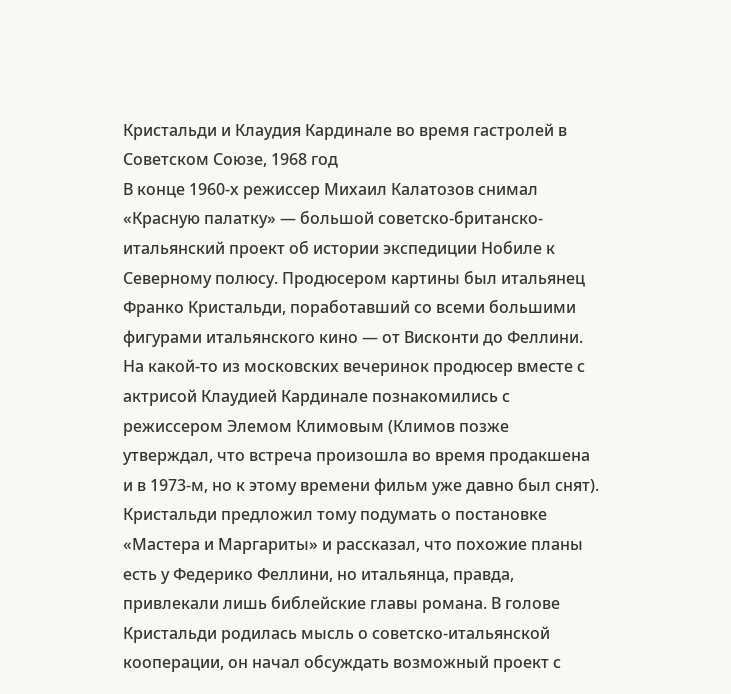Кристальди и Клаудия Кардинале во время гастролей в Советском Союзе, 1968 год
В конце 1960-х режиссер Михаил Калатозов снимал «Красную палатку» — большой советско-британско-итальянский проект об истории экспедиции Нобиле к Северному полюсу. Продюсером картины был итальянец Франко Кристальди, поработавший со всеми большими фигурами итальянского кино — от Висконти до Феллини.
На какой-то из московских вечеринок продюсер вместе с актрисой Клаудией Кардинале познакомились с режиссером Элемом Климовым (Климов позже утверждал, что встреча произошла во время продакшена и в 1973-м, но к этому времени фильм уже давно был снят). Кристальди предложил тому подумать о постановке «Мастера и Маргариты» и рассказал, что похожие планы есть у Федерико Феллини, но итальянца, правда, привлекали лишь библейские главы романа. В голове Кристальди родилась мысль о советско-итальянской кооперации, он начал обсуждать возможный проект с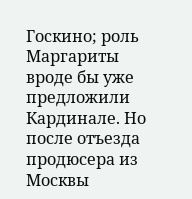Госкино; роль Маргариты вроде бы уже предложили Кардинале. Но после отъезда продюсера из Москвы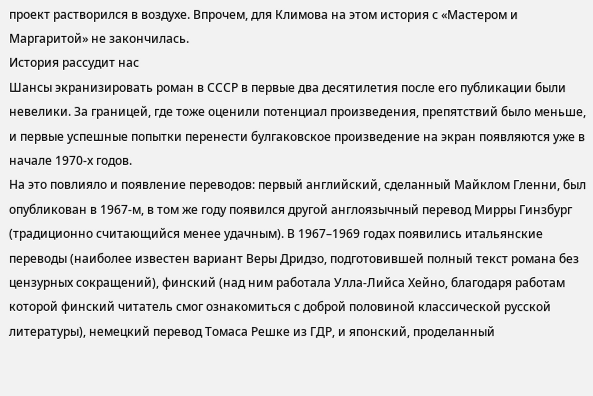проект растворился в воздухе. Впрочем, для Климова на этом история с «Мастером и Маргаритой» не закончилась.
История рассудит нас
Шансы экранизировать роман в СССР в первые два десятилетия после его публикации были невелики. За границей, где тоже оценили потенциал произведения, препятствий было меньше, и первые успешные попытки перенести булгаковское произведение на экран появляются уже в начале 1970-х годов.
На это повлияло и появление переводов: первый английский, сделанный Майклом Гленни, был опубликован в 1967-м, в том же году появился другой англоязычный перевод Мирры Гинзбург (традиционно считающийся менее удачным). В 1967–1969 годах появились итальянские переводы (наиболее известен вариант Веры Дридзо, подготовившей полный текст романа без цензурных сокращений), финский (над ним работала Улла-Лийса Хейно, благодаря работам которой финский читатель смог ознакомиться с доброй половиной классической русской литературы), немецкий перевод Томаса Решке из ГДР, и японский, проделанный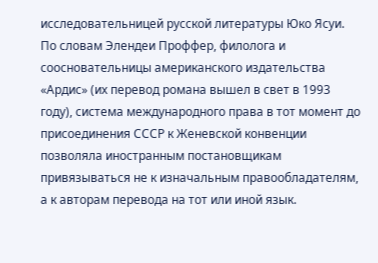исследовательницей русской литературы Юко Ясуи.
По словам Элендеи Проффер, филолога и соосновательницы американского издательства «Ардис» (их перевод романа вышел в свет в 1993 году), система международного права в тот момент до присоединения СССР к Женевской конвенции позволяла иностранным постановщикам привязываться не к изначальным правообладателям, а к авторам перевода на тот или иной язык.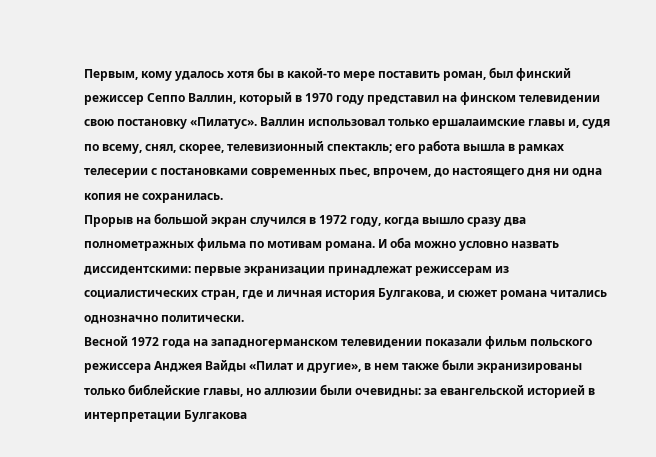Первым, кому удалось хотя бы в какой-то мере поставить роман, был финский режиссер Сеппо Валлин, который в 1970 году представил на финском телевидении свою постановку «Пилатус». Валлин использовал только ершалаимские главы и, судя по всему, снял, скорее, телевизионный спектакль; его работа вышла в рамках телесерии с постановками современных пьес, впрочем, до настоящего дня ни одна копия не сохранилась.
Прорыв на большой экран случился в 1972 году, когда вышло сразу два полнометражных фильма по мотивам романа. И оба можно условно назвать диссидентскими: первые экранизации принадлежат режиссерам из социалистических стран, где и личная история Булгакова, и сюжет романа читались однозначно политически.
Весной 1972 года на западногерманском телевидении показали фильм польского режиссера Анджея Вайды «Пилат и другие», в нем также были экранизированы только библейские главы, но аллюзии были очевидны: за евангельской историей в интерпретации Булгакова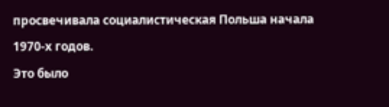просвечивала социалистическая Польша начала 1970-х годов.
Это было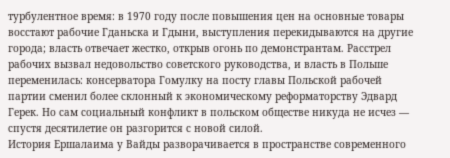турбулентное время: в 1970 году после повышения цен на основные товары восстают рабочие Гданьска и Гдыни, выступления перекидываются на другие города; власть отвечает жестко, открыв огонь по демонстрантам. Расстрел рабочих вызвал недовольство советского руководства, и власть в Польше переменилась: консерватора Гомулку на посту главы Польской рабочей партии сменил более склонный к экономическому реформаторству Эдвард Герек. Но сам социальный конфликт в польском обществе никуда не исчез — спустя десятилетие он разгорится с новой силой.
История Ершалаима у Вайды разворачивается в пространстве современного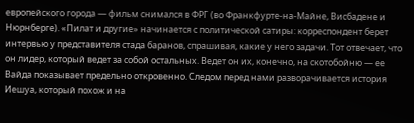европейского города — фильм снимался в ФРГ (во Франкфурте-на-Майне, Висбадене и Нюрнберге). «Пилат и другие» начинается с политической сатиры: корреспондент берет интервью у представителя стада баранов, спрашивая, какие у него задачи. Тот отвечает, что он лидер, который ведет за собой остальных. Ведет он их, конечно, на скотобойню — ее Вайда показывает предельно откровенно. Следом перед нами разворачивается история Иешуа, который похож и на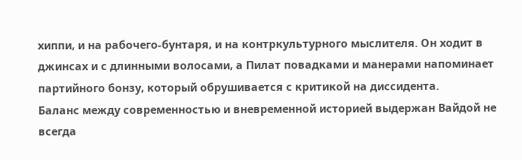хиппи, и на рабочего-бунтаря, и на контркультурного мыслителя. Он ходит в джинсах и с длинными волосами, а Пилат повадками и манерами напоминает партийного бонзу, который обрушивается с критикой на диссидента.
Баланс между современностью и вневременной историей выдержан Вайдой не всегда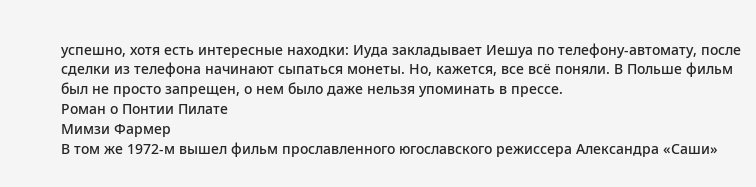успешно, хотя есть интересные находки: Иуда закладывает Иешуа по телефону-автомату, после сделки из телефона начинают сыпаться монеты. Но, кажется, все всё поняли. В Польше фильм был не просто запрещен, о нем было даже нельзя упоминать в прессе.
Роман о Понтии Пилате
Мимзи Фармер
В том же 1972-м вышел фильм прославленного югославского режиссера Александра «Саши»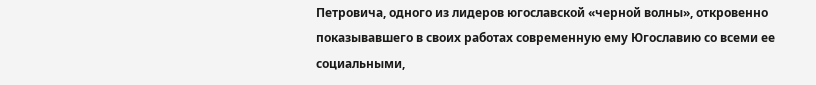Петровича, одного из лидеров югославской «черной волны», откровенно показывавшего в своих работах современную ему Югославию со всеми ее социальными,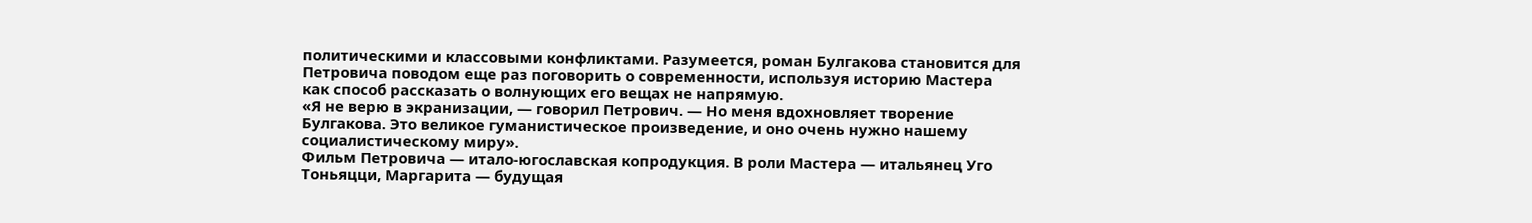политическими и классовыми конфликтами. Разумеется, роман Булгакова становится для Петровича поводом еще раз поговорить о современности, используя историю Мастера как способ рассказать о волнующих его вещах не напрямую.
«Я не верю в экранизации, — говорил Петрович. — Но меня вдохновляет творение Булгакова. Это великое гуманистическое произведение, и оно очень нужно нашему социалистическому миру».
Фильм Петровича — итало-югославская копродукция. В роли Мастера — итальянец Уго Тоньяцци, Маргарита — будущая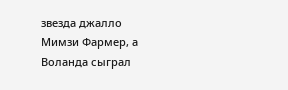звезда джалло Мимзи Фармер, а Воланда сыграл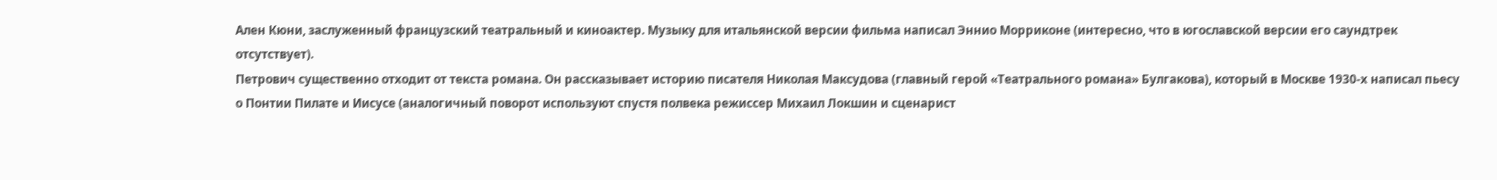Ален Кюни, заслуженный французский театральный и киноактер. Музыку для итальянской версии фильма написал Эннио Морриконе (интересно, что в югославской версии его саундтрек отсутствует).
Петрович существенно отходит от текста романа. Он рассказывает историю писателя Николая Максудова (главный герой «Театрального романа» Булгакова), который в Москве 1930-х написал пьесу о Понтии Пилате и Иисусе (аналогичный поворот используют спустя полвека режиссер Михаил Локшин и сценарист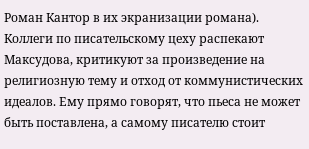Роман Кантор в их экранизации романа). Коллеги по писательскому цеху распекают Максудова, критикуют за произведение на религиозную тему и отход от коммунистических идеалов. Ему прямо говорят, что пьеса не может быть поставлена, а самому писателю стоит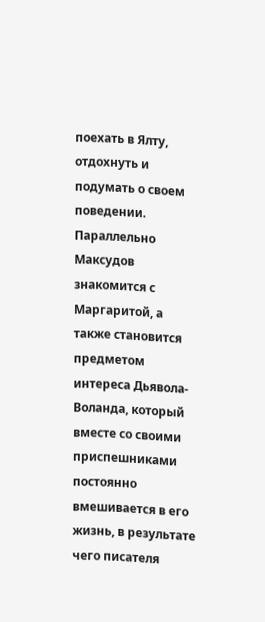поехать в Ялту, отдохнуть и подумать о своем поведении. Параллельно Максудов знакомится с Маргаритой, а также становится предметом интереса Дьявола-Воланда, который вместе со своими приспешниками постоянно вмешивается в его жизнь, в результате чего писателя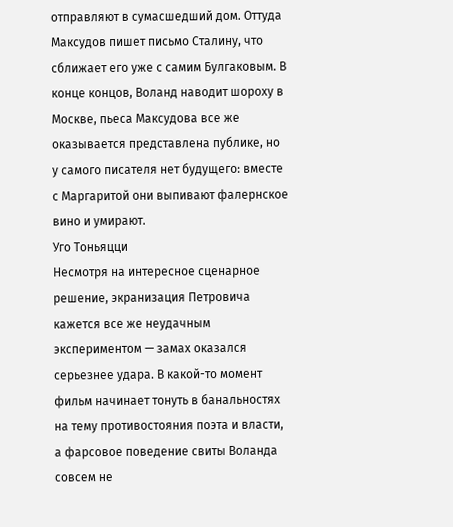отправляют в сумасшедший дом. Оттуда Максудов пишет письмо Сталину, что сближает его уже с самим Булгаковым. В конце концов, Воланд наводит шороху в Москве, пьеса Максудова все же оказывается представлена публике, но у самого писателя нет будущего: вместе с Маргаритой они выпивают фалернское вино и умирают.
Уго Тоньяцци
Несмотря на интересное сценарное решение, экранизация Петровича кажется все же неудачным экспериментом — замах оказался серьезнее удара. В какой-то момент фильм начинает тонуть в банальностях на тему противостояния поэта и власти, а фарсовое поведение свиты Воланда совсем не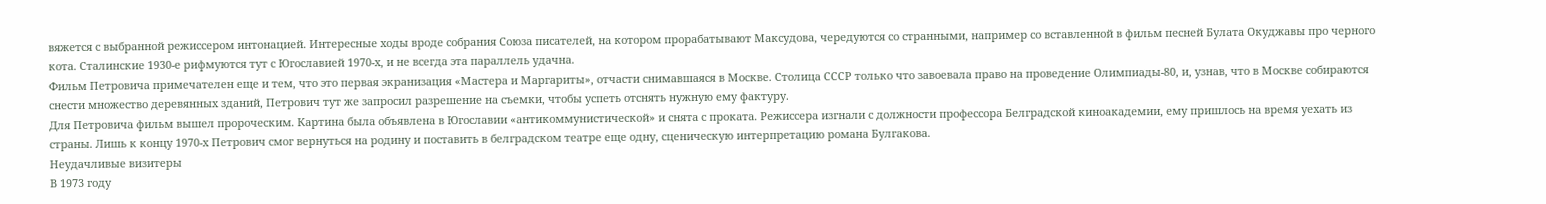вяжется с выбранной режиссером интонацией. Интересные ходы вроде собрания Союза писателей, на котором прорабатывают Максудова, чередуются со странными, например со вставленной в фильм песней Булата Окуджавы про черного кота. Сталинские 1930-е рифмуются тут с Югославией 1970-х, и не всегда эта параллель удачна.
Фильм Петровича примечателен еще и тем, что это первая экранизация «Мастера и Маргариты», отчасти снимавшаяся в Москве. Столица СССР только что завоевала право на проведение Олимпиады-80, и, узнав, что в Москве собираются снести множество деревянных зданий, Петрович тут же запросил разрешение на съемки, чтобы успеть отснять нужную ему фактуру.
Для Петровича фильм вышел пророческим. Картина была объявлена в Югославии «антикоммунистической» и снята с проката. Режиссера изгнали с должности профессора Белградской киноакадемии, ему пришлось на время уехать из страны. Лишь к концу 1970-х Петрович смог вернуться на родину и поставить в белградском театре еще одну, сценическую интерпретацию романа Булгакова.
Неудачливые визитеры
В 1973 году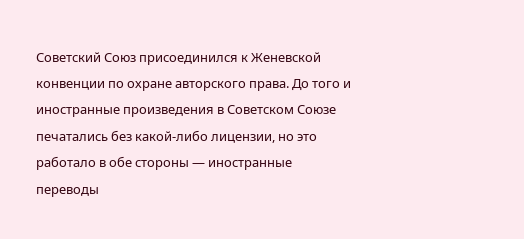Советский Союз присоединился к Женевской конвенции по охране авторского права. До того и иностранные произведения в Советском Союзе печатались без какой-либо лицензии, но это работало в обе стороны — иностранные переводы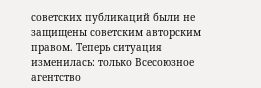советских публикаций были не защищены советским авторским правом. Теперь ситуация изменилась: только Всесоюзное агентство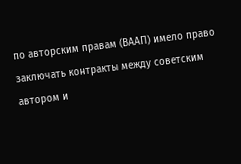по авторским правам (ВААП) имело право заключать контракты между советским автором и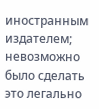иностранным издателем; невозможно было сделать это легально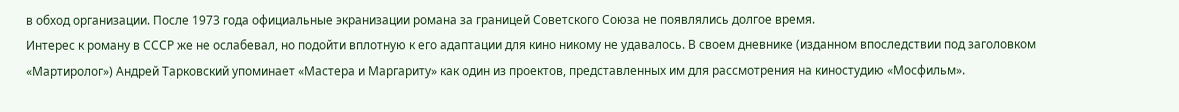в обход организации. После 1973 года официальные экранизации романа за границей Советского Союза не появлялись долгое время.
Интерес к роману в СССР же не ослабевал, но подойти вплотную к его адаптации для кино никому не удавалось. В своем дневнике (изданном впоследствии под заголовком «Мартиролог») Андрей Тарковский упоминает «Мастера и Маргариту» как один из проектов, представленных им для рассмотрения на киностудию «Мосфильм».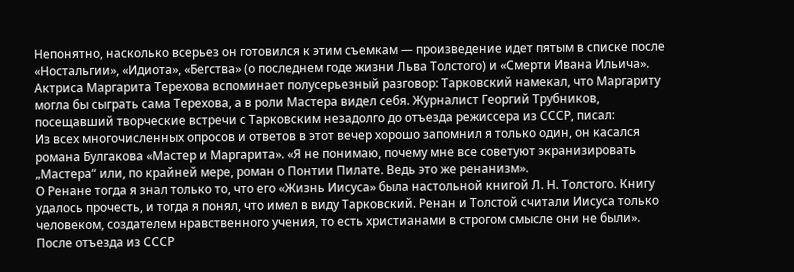Непонятно, насколько всерьез он готовился к этим съемкам — произведение идет пятым в списке после «Ностальгии», «Идиота», «Бегства» (о последнем годе жизни Льва Толстого) и «Смерти Ивана Ильича». Актриса Маргарита Терехова вспоминает полусерьезный разговор: Тарковский намекал, что Маргариту могла бы сыграть сама Терехова, а в роли Мастера видел себя. Журналист Георгий Трубников, посещавший творческие встречи с Тарковским незадолго до отъезда режиссера из СССР, писал:
Из всех многочисленных опросов и ответов в этот вечер хорошо запомнил я только один, он касался романа Булгакова «Мастер и Маргарита». «Я не понимаю, почему мне все советуют экранизировать „Мастера“ или, по крайней мере, роман о Понтии Пилате. Ведь это же ренанизм».
О Ренане тогда я знал только то, что его «Жизнь Иисуса» была настольной книгой Л. Н. Толстого. Книгу удалось прочесть, и тогда я понял, что имел в виду Тарковский. Ренан и Толстой считали Иисуса только человеком, создателем нравственного учения, то есть христианами в строгом смысле они не были».
После отъезда из СССР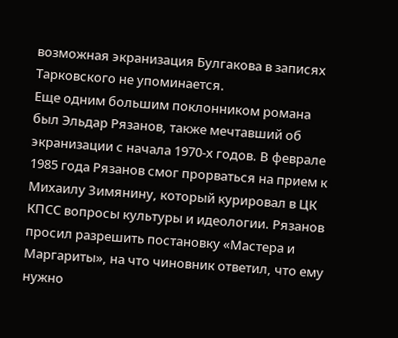возможная экранизация Булгакова в записях Тарковского не упоминается.
Еще одним большим поклонником романа был Эльдар Рязанов, также мечтавший об экранизации с начала 1970-х годов. В феврале 1985 года Рязанов смог прорваться на прием к Михаилу Зимянину, который курировал в ЦК КПСС вопросы культуры и идеологии. Рязанов просил разрешить постановку «Мастера и Маргариты», на что чиновник ответил, что ему нужно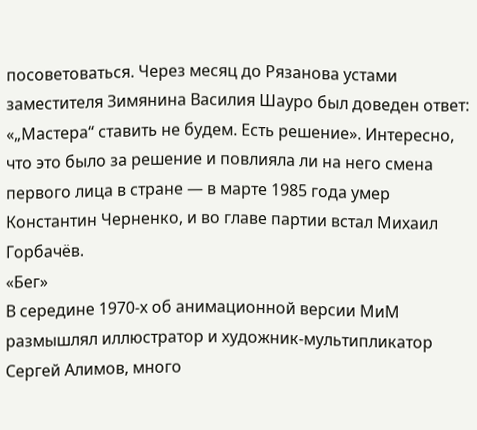посоветоваться. Через месяц до Рязанова устами заместителя Зимянина Василия Шауро был доведен ответ: «„Мастера“ ставить не будем. Есть решение». Интересно, что это было за решение и повлияла ли на него смена первого лица в стране — в марте 1985 года умер Константин Черненко, и во главе партии встал Михаил Горбачёв.
«Бег»
В середине 1970-х об анимационной версии МиМ размышлял иллюстратор и художник-мультипликатор Сергей Алимов, много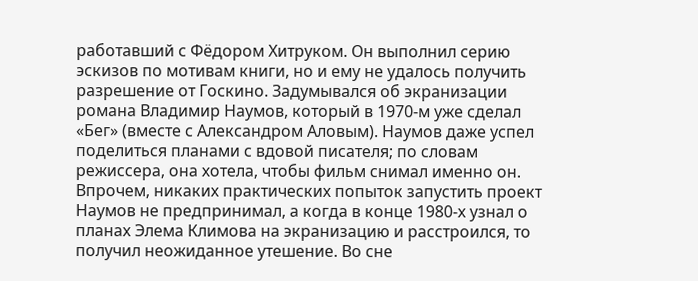работавший с Фёдором Хитруком. Он выполнил серию эскизов по мотивам книги, но и ему не удалось получить разрешение от Госкино. Задумывался об экранизации романа Владимир Наумов, который в 1970-м уже сделал «Бег» (вместе с Александром Аловым). Наумов даже успел поделиться планами с вдовой писателя; по словам режиссера, она хотела, чтобы фильм снимал именно он. Впрочем, никаких практических попыток запустить проект Наумов не предпринимал, а когда в конце 1980-х узнал о планах Элема Климова на экранизацию и расстроился, то получил неожиданное утешение. Во сне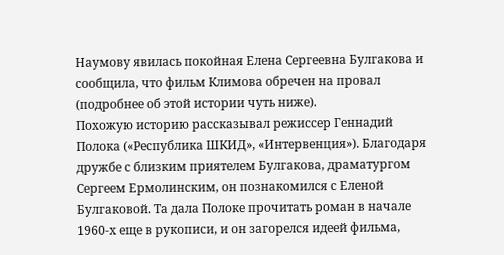Наумову явилась покойная Елена Сергеевна Булгакова и сообщила, что фильм Климова обречен на провал (подробнее об этой истории чуть ниже).
Похожую историю рассказывал режиссер Геннадий Полока («Республика ШКИД», «Интервенция»). Благодаря дружбе с близким приятелем Булгакова, драматургом Сергеем Ермолинским, он познакомился с Еленой Булгаковой. Та дала Полоке прочитать роман в начале 1960-х еще в рукописи, и он загорелся идеей фильма,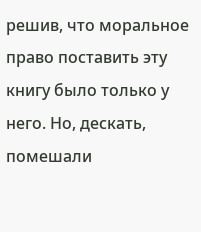решив, что моральное право поставить эту книгу было только у него. Но, дескать, помешали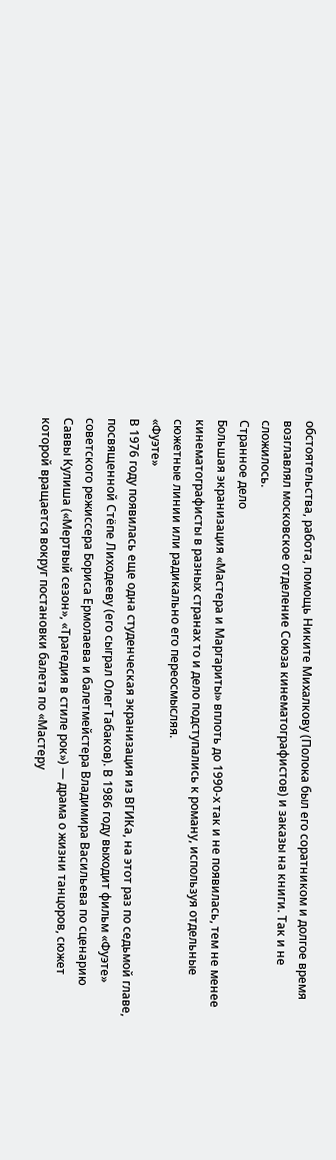обстоятельства, работа, помощь Никите Михалкову (Полока был его соратником и долгое время возглавлял московское отделение Союза кинематографистов) и заказы на книги. Так и не сложилось.
Странное дело
Большая экранизация «Мастера и Маргариты» вплоть до 1990-х так и не появилась, тем не менее кинематографисты в разных странах то и дело подступались к роману, используя отдельные сюжетные линии или радикально его переосмысляя.
«Фуэте»
В 1976 году появилась еще одна студенческая экранизация из ВГИКа, на этот раз по седьмой главе, посвященной Стёпе Лиходееву (его сыграл Олег Табаков). В 1986 году выходит фильм «Фуэте» советского режиссера Бориса Ермолаева и балетмейстера Владимира Васильева по сценарию Саввы Кулиша («Мертвый сезон», «Трагедия в стиле рок») — драма о жизни танцоров, сюжет которой вращается вокруг постановки балета по «Мастеру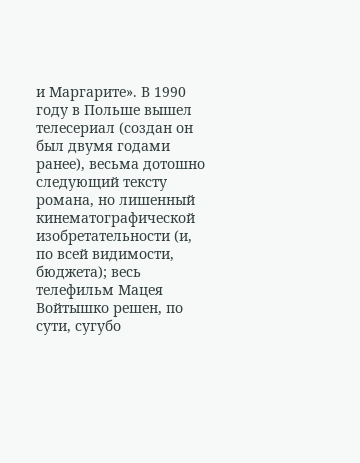и Маргарите». В 1990 году в Польше вышел телесериал (создан он был двумя годами ранее), весьма дотошно следующий тексту романа, но лишенный кинематографической изобретательности (и, по всей видимости, бюджета); весь телефильм Мацея Войтышко решен, по сути, сугубо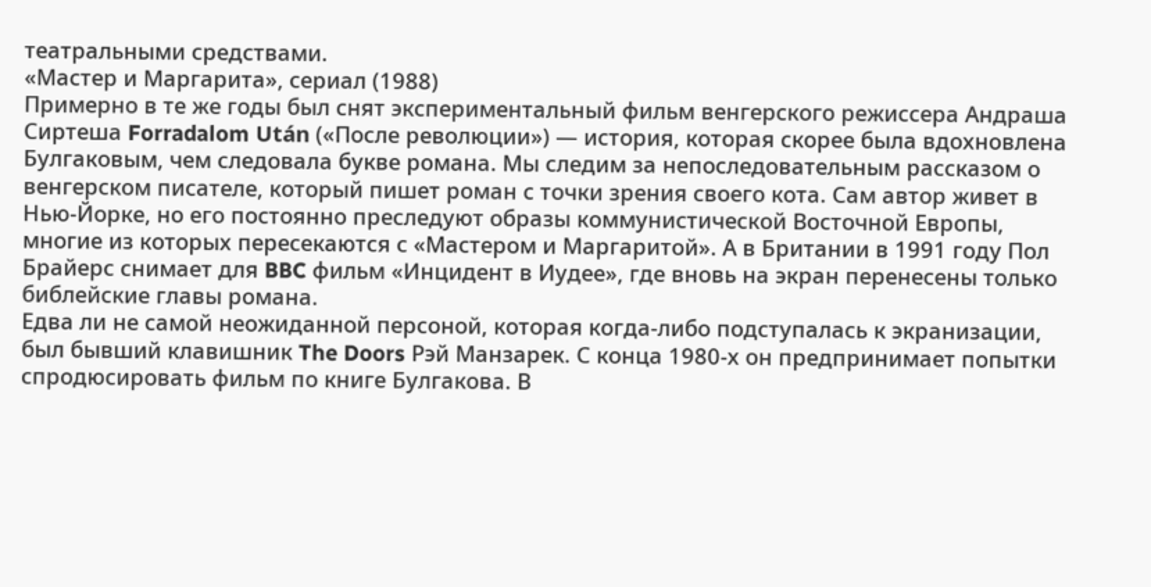театральными средствами.
«Мастер и Маргарита», сериал (1988)
Примерно в те же годы был снят экспериментальный фильм венгерского режиссера Андраша Сиртеша Forradalom Után («После революции») — история, которая скорее была вдохновлена Булгаковым, чем следовала букве романа. Мы следим за непоследовательным рассказом о венгерском писателе, который пишет роман с точки зрения своего кота. Сам автор живет в Нью-Йорке, но его постоянно преследуют образы коммунистической Восточной Европы, многие из которых пересекаются с «Мастером и Маргаритой». А в Британии в 1991 году Пол Брайерс снимает для BBC фильм «Инцидент в Иудее», где вновь на экран перенесены только библейские главы романа.
Едва ли не самой неожиданной персоной, которая когда-либо подступалась к экранизации, был бывший клавишник The Doors Рэй Манзарек. С конца 1980-х он предпринимает попытки спродюсировать фильм по книге Булгакова. В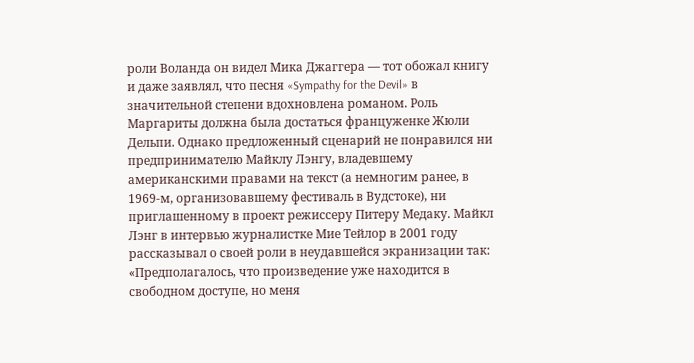роли Воланда он видел Мика Джаггера — тот обожал книгу и даже заявлял, что песня «Sympathy for the Devil» в значительной степени вдохновлена романом. Роль Маргариты должна была достаться француженке Жюли Дельпи. Однако предложенный сценарий не понравился ни предпринимателю Майклу Лэнгу, владевшему американскими правами на текст (а немногим ранее, в 1969-м, организовавшему фестиваль в Вудстоке), ни приглашенному в проект режиссеру Питеру Медаку. Майкл Лэнг в интервью журналистке Мие Тейлор в 2001 году рассказывал о своей роли в неудавшейся экранизации так:
«Предполагалось, что произведение уже находится в свободном доступе, но меня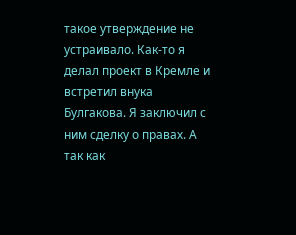такое утверждение не устраивало. Как-то я делал проект в Кремле и встретил внука Булгакова. Я заключил с ним сделку о правах. А так как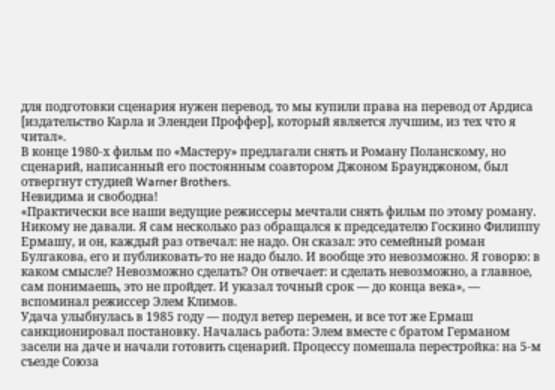для подготовки сценария нужен перевод, то мы купили права на перевод от Ардиса [издательство Карла и Элендеи Проффер], который является лучшим, из тех что я читал».
В конце 1980-х фильм по «Мастеру» предлагали снять и Роману Поланскому, но сценарий, написанный его постоянным соавтором Джоном Браунджоном, был отвергнут студией Warner Brothers.
Невидима и свободна!
«Практически все наши ведущие режиссеры мечтали снять фильм по этому роману. Никому не давали. Я сам несколько раз обращался к председателю Госкино Филиппу Ермашу, и он, каждый раз отвечал: не надо. Он сказал: это семейный роман Булгакова, его и публиковать-то не надо было. И вообще это невозможно. Я говорю: в каком смысле? Невозможно сделать? Он отвечает: и сделать невозможно, а главное, сам понимаешь, это не пройдет. И указал точный срок — до конца века», — вспоминал режиссер Элем Климов.
Удача улыбнулась в 1985 году — подул ветер перемен, и все тот же Ермаш санкционировал постановку. Началась работа: Элем вместе с братом Германом засели на даче и начали готовить сценарий. Процессу помешала перестройка: на 5-м съезде Союза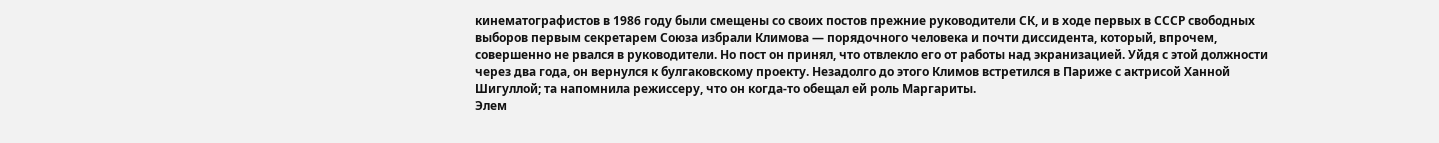кинематографистов в 1986 году были смещены со своих постов прежние руководители СК, и в ходе первых в СССР свободных выборов первым секретарем Союза избрали Климова — порядочного человека и почти диссидента, который, впрочем, совершенно не рвался в руководители. Но пост он принял, что отвлекло его от работы над экранизацией. Уйдя с этой должности через два года, он вернулся к булгаковскому проекту. Незадолго до этого Климов встретился в Париже с актрисой Ханной Шигуллой; та напомнила режиссеру, что он когда-то обещал ей роль Маргариты.
Элем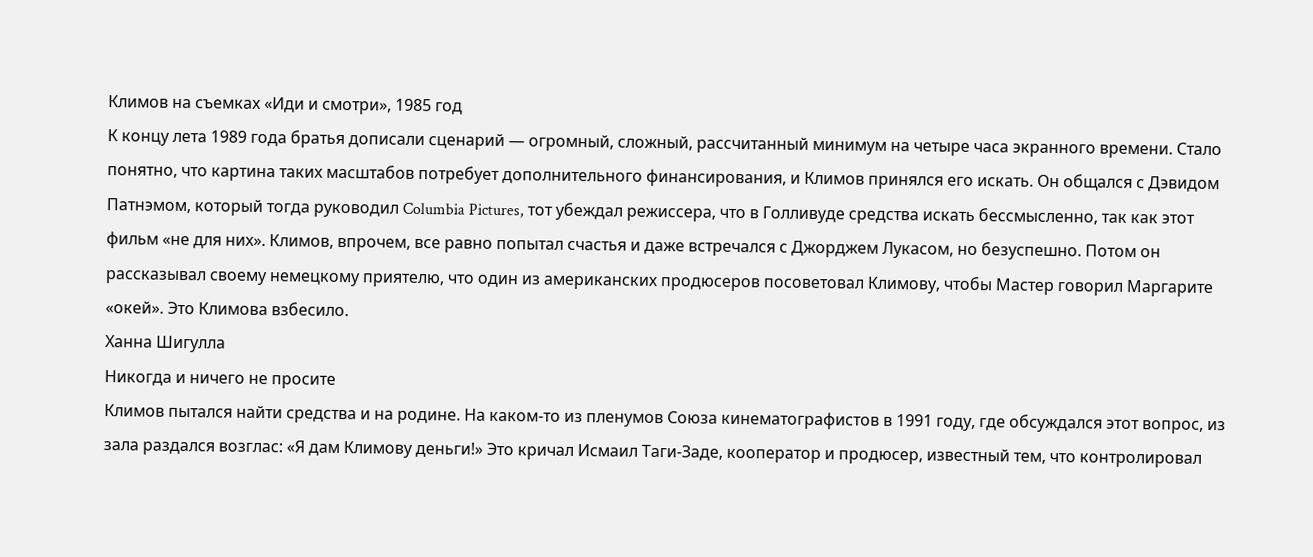Климов на съемках «Иди и смотри», 1985 год
К концу лета 1989 года братья дописали сценарий — огромный, сложный, рассчитанный минимум на четыре часа экранного времени. Стало понятно, что картина таких масштабов потребует дополнительного финансирования, и Климов принялся его искать. Он общался с Дэвидом Патнэмом, который тогда руководил Columbia Pictures, тот убеждал режиссера, что в Голливуде средства искать бессмысленно, так как этот фильм «не для них». Климов, впрочем, все равно попытал счастья и даже встречался с Джорджем Лукасом, но безуспешно. Потом он рассказывал своему немецкому приятелю, что один из американских продюсеров посоветовал Климову, чтобы Мастер говорил Маргарите «окей». Это Климова взбесило.
Ханна Шигулла
Никогда и ничего не просите
Климов пытался найти средства и на родине. На каком-то из пленумов Союза кинематографистов в 1991 году, где обсуждался этот вопрос, из зала раздался возглас: «Я дам Климову деньги!» Это кричал Исмаил Таги-Заде, кооператор и продюсер, известный тем, что контролировал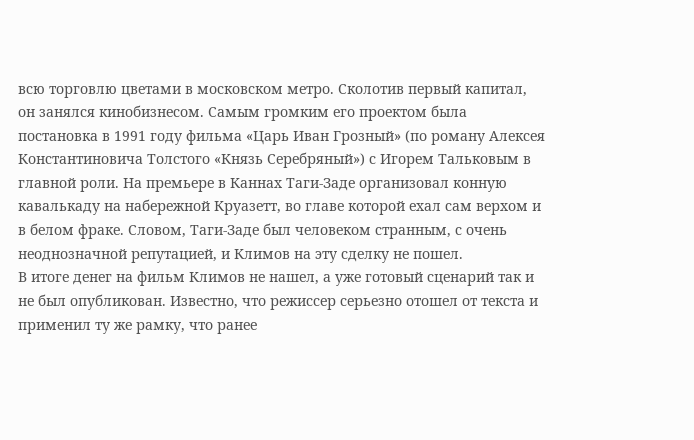всю торговлю цветами в московском метро. Сколотив первый капитал, он занялся кинобизнесом. Самым громким его проектом была постановка в 1991 году фильма «Царь Иван Грозный» (по роману Алексея Константиновича Толстого «Князь Серебряный») с Игорем Тальковым в главной роли. На премьере в Каннах Таги-Заде организовал конную кавалькаду на набережной Круазетт, во главе которой ехал сам верхом и в белом фраке. Словом, Таги-Заде был человеком странным, с очень неоднозначной репутацией, и Климов на эту сделку не пошел.
В итоге денег на фильм Климов не нашел, а уже готовый сценарий так и не был опубликован. Известно, что режиссер серьезно отошел от текста и применил ту же рамку, что ранее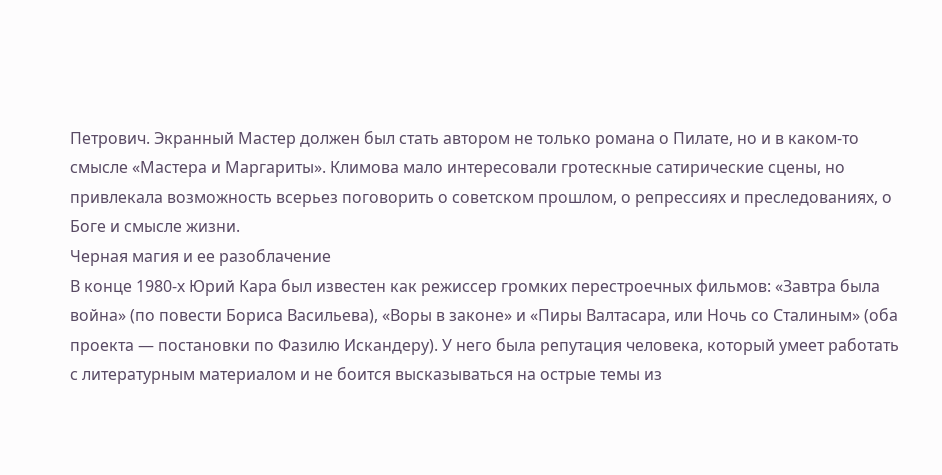Петрович. Экранный Мастер должен был стать автором не только романа о Пилате, но и в каком-то смысле «Мастера и Маргариты». Климова мало интересовали гротескные сатирические сцены, но привлекала возможность всерьез поговорить о советском прошлом, о репрессиях и преследованиях, о Боге и смысле жизни.
Черная магия и ее разоблачение
В конце 1980-х Юрий Кара был известен как режиссер громких перестроечных фильмов: «Завтра была война» (по повести Бориса Васильева), «Воры в законе» и «Пиры Валтасара, или Ночь со Сталиным» (оба проекта — постановки по Фазилю Искандеру). У него была репутация человека, который умеет работать с литературным материалом и не боится высказываться на острые темы из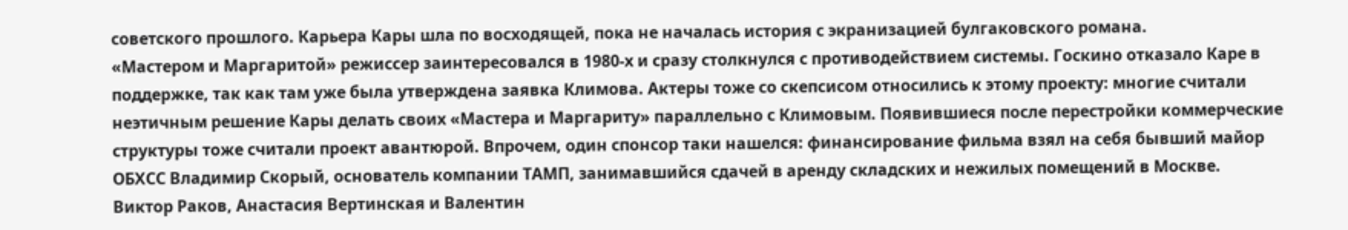советского прошлого. Карьера Кары шла по восходящей, пока не началась история с экранизацией булгаковского романа.
«Мастером и Маргаритой» режиссер заинтересовался в 1980-х и сразу столкнулся с противодействием системы. Госкино отказало Каре в поддержке, так как там уже была утверждена заявка Климова. Актеры тоже со скепсисом относились к этому проекту: многие считали неэтичным решение Кары делать своих «Мастера и Маргариту» параллельно с Климовым. Появившиеся после перестройки коммерческие структуры тоже считали проект авантюрой. Впрочем, один спонсор таки нашелся: финансирование фильма взял на себя бывший майор ОБХСС Владимир Скорый, основатель компании ТАМП, занимавшийся сдачей в аренду складских и нежилых помещений в Москве.
Виктор Раков, Анастасия Вертинская и Валентин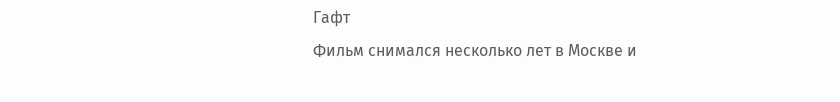Гафт
Фильм снимался несколько лет в Москве и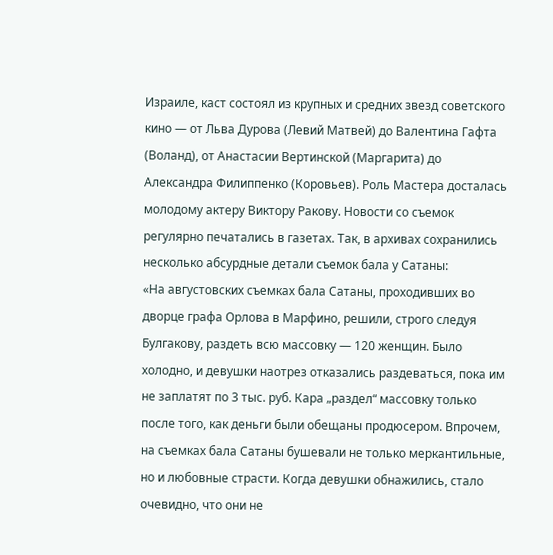Израиле, каст состоял из крупных и средних звезд советского кино — от Льва Дурова (Левий Матвей) до Валентина Гафта (Воланд), от Анастасии Вертинской (Маргарита) до Александра Филиппенко (Коровьев). Роль Мастера досталась молодому актеру Виктору Ракову. Новости со съемок регулярно печатались в газетах. Так, в архивах сохранились несколько абсурдные детали съемок бала у Сатаны:
«На августовских съемках бала Сатаны, проходивших во дворце графа Орлова в Марфино, решили, строго следуя Булгакову, раздеть всю массовку — 120 женщин. Было холодно, и девушки наотрез отказались раздеваться, пока им не заплатят по 3 тыс. руб. Кара „раздел“ массовку только после того, как деньги были обещаны продюсером. Впрочем, на съемках бала Сатаны бушевали не только меркантильные, но и любовные страсти. Когда девушки обнажились, стало очевидно, что они не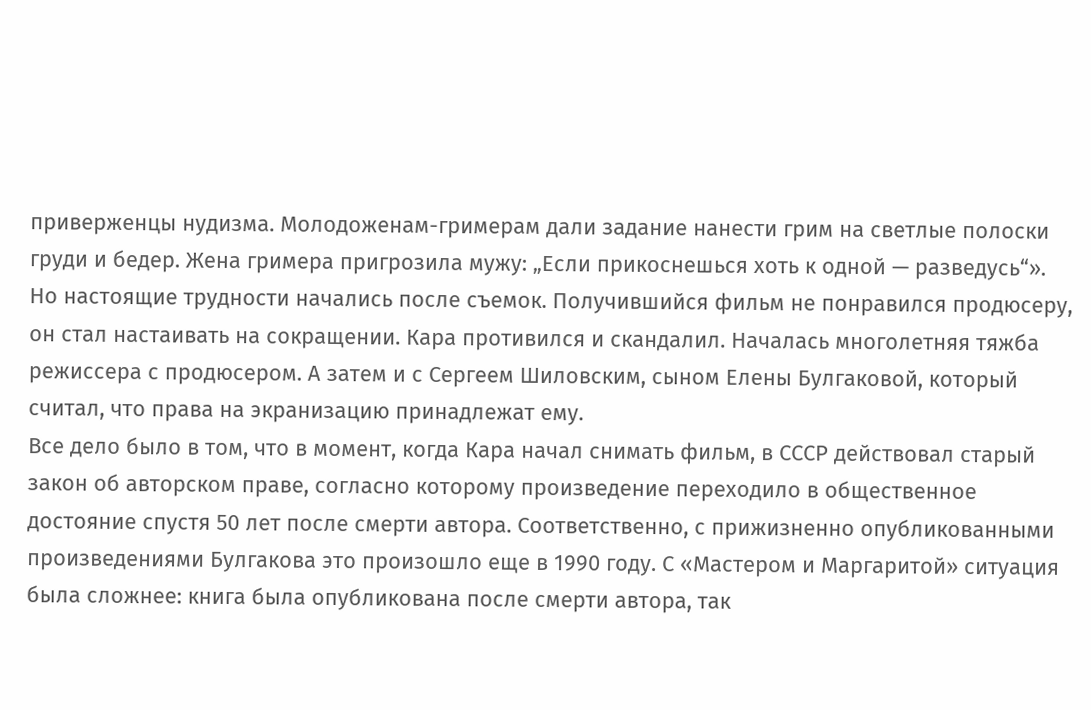приверженцы нудизма. Молодоженам-гримерам дали задание нанести грим на светлые полоски груди и бедер. Жена гримера пригрозила мужу: „Если прикоснешься хоть к одной — разведусь“».
Но настоящие трудности начались после съемок. Получившийся фильм не понравился продюсеру, он стал настаивать на сокращении. Кара противился и скандалил. Началась многолетняя тяжба режиссера с продюсером. А затем и с Сергеем Шиловским, сыном Елены Булгаковой, который считал, что права на экранизацию принадлежат ему.
Все дело было в том, что в момент, когда Кара начал снимать фильм, в СССР действовал старый закон об авторском праве, согласно которому произведение переходило в общественное достояние спустя 50 лет после смерти автора. Соответственно, с прижизненно опубликованными произведениями Булгакова это произошло еще в 1990 году. С «Мастером и Маргаритой» ситуация была сложнее: книга была опубликована после смерти автора, так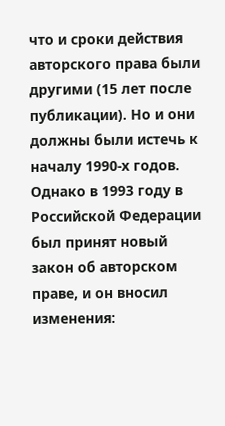что и сроки действия авторского права были другими (15 лет после публикации). Но и они должны были истечь к началу 1990-х годов. Однако в 1993 году в Российской Федерации был принят новый закон об авторском праве, и он вносил изменения: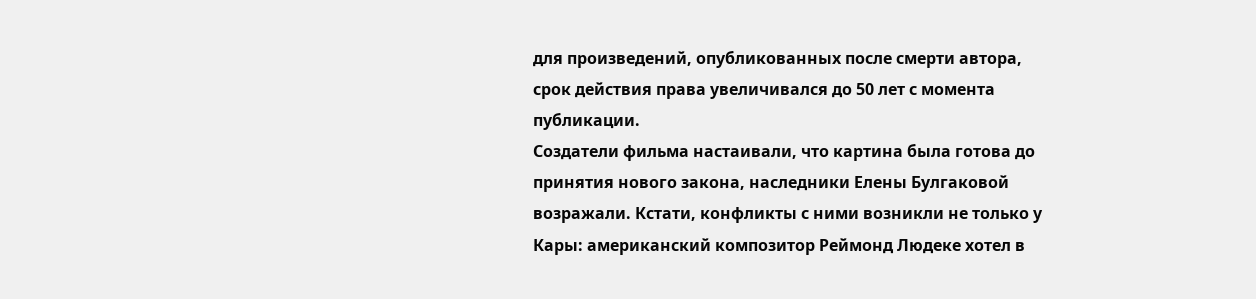для произведений, опубликованных после смерти автора, срок действия права увеличивался до 50 лет с момента публикации.
Создатели фильма настаивали, что картина была готова до принятия нового закона, наследники Елены Булгаковой возражали. Кстати, конфликты с ними возникли не только у Кары: американский композитор Реймонд Людеке хотел в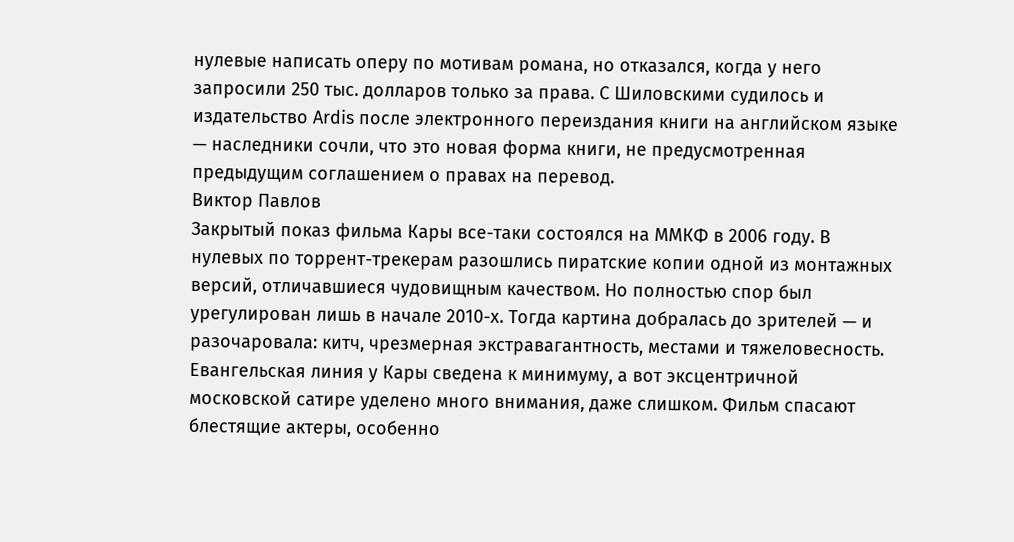нулевые написать оперу по мотивам романа, но отказался, когда у него запросили 250 тыс. долларов только за права. С Шиловскими судилось и издательство Ardis после электронного переиздания книги на английском языке — наследники сочли, что это новая форма книги, не предусмотренная предыдущим соглашением о правах на перевод.
Виктор Павлов
Закрытый показ фильма Кары все-таки состоялся на ММКФ в 2006 году. В нулевых по торрент-трекерам разошлись пиратские копии одной из монтажных версий, отличавшиеся чудовищным качеством. Но полностью спор был урегулирован лишь в начале 2010-х. Тогда картина добралась до зрителей — и разочаровала: китч, чрезмерная экстравагантность, местами и тяжеловесность. Евангельская линия у Кары сведена к минимуму, а вот эксцентричной московской сатире уделено много внимания, даже слишком. Фильм спасают блестящие актеры, особенно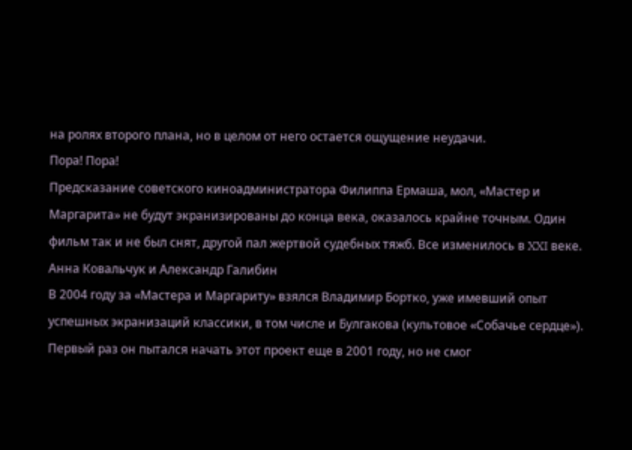на ролях второго плана, но в целом от него остается ощущение неудачи.
Пора! Пора!
Предсказание советского киноадминистратора Филиппа Ермаша, мол, «Мастер и Маргарита» не будут экранизированы до конца века, оказалось крайне точным. Один фильм так и не был снят, другой пал жертвой судебных тяжб. Все изменилось в XXI веке.
Анна Ковальчук и Александр Галибин
В 2004 году за «Мастера и Маргариту» взялся Владимир Бортко, уже имевший опыт успешных экранизаций классики, в том числе и Булгакова (культовое «Собачье сердце»). Первый раз он пытался начать этот проект еще в 2001 году, но не смог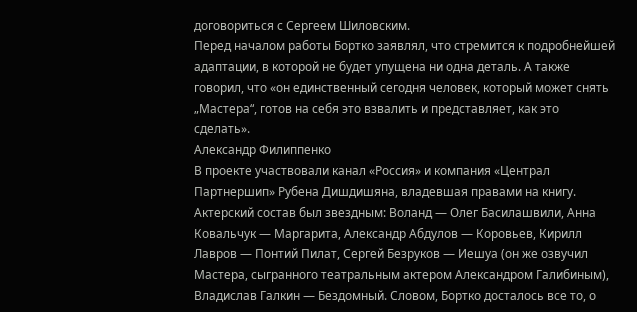договориться с Сергеем Шиловским.
Перед началом работы Бортко заявлял, что стремится к подробнейшей адаптации, в которой не будет упущена ни одна деталь. А также говорил, что «он единственный сегодня человек, который может снять „Мастера“, готов на себя это взвалить и представляет, как это сделать».
Александр Филиппенко
В проекте участвовали канал «Россия» и компания «Централ Партнершип» Рубена Дишдишяна, владевшая правами на книгу. Актерский состав был звездным: Воланд — Олег Басилашвили, Анна Ковальчук — Маргарита, Александр Абдулов — Коровьев, Кирилл Лавров — Понтий Пилат, Сергей Безруков — Иешуа (он же озвучил Мастера, сыгранного театральным актером Александром Галибиным), Владислав Галкин — Бездомный. Словом, Бортко досталось все то, о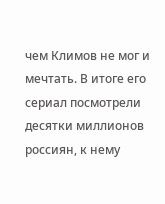чем Климов не мог и мечтать. В итоге его сериал посмотрели десятки миллионов россиян, к нему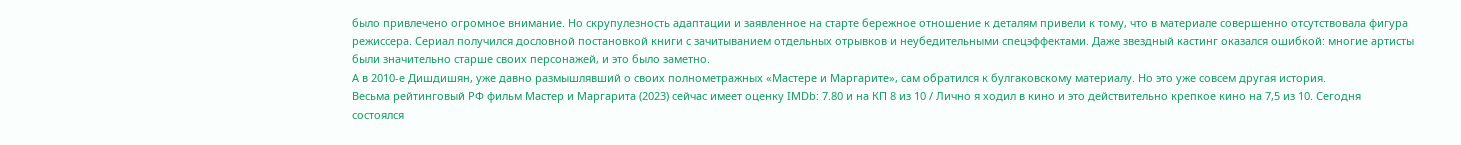было привлечено огромное внимание. Но скрупулезность адаптации и заявленное на старте бережное отношение к деталям привели к тому, что в материале совершенно отсутствовала фигура режиссера. Сериал получился дословной постановкой книги с зачитыванием отдельных отрывков и неубедительными спецэффектами. Даже звездный кастинг оказался ошибкой: многие артисты были значительно старше своих персонажей, и это было заметно.
А в 2010-е Дишдишян, уже давно размышлявший о своих полнометражных «Мастере и Маргарите», сам обратился к булгаковскому материалу. Но это уже совсем другая история.
Весьма рейтинговый РФ фильм Мастер и Маргарита (2023) сейчас имеет оценку IMDb: 7.80 и на КП 8 из 10 / Лично я ходил в кино и это действительно крепкое кино на 7,5 из 10. Сегодня состоялся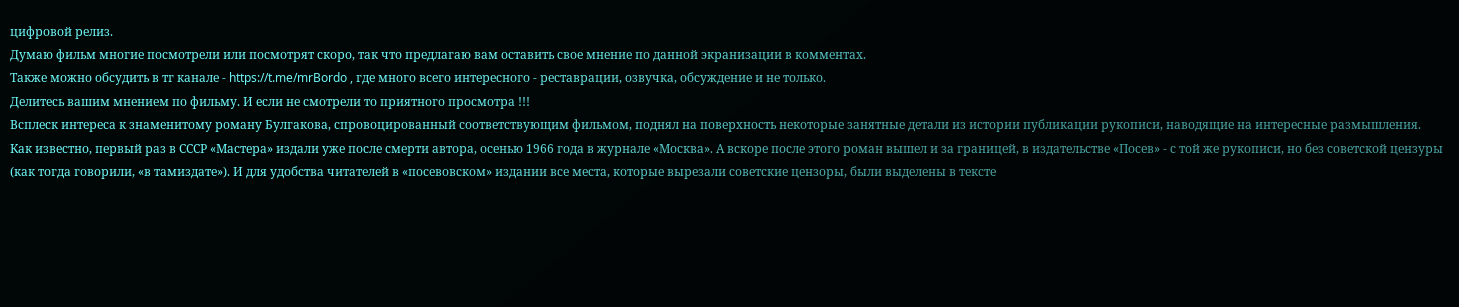цифровой релиз.
Думаю фильм многие посмотрели или посмотрят скоро, так что предлагаю вам оставить свое мнение по данной экранизации в комментах.
Также можно обсудить в тг канале - https://t.me/mrBordo , где много всего интересного - реставрации, озвучка, обсуждение и не только.
Делитесь вашим мнением по фильму. И если не смотрели то приятного просмотра !!!
Всплеск интереса к знаменитому роману Булгакова, спровоцированный соответствующим фильмом, поднял на поверхность некоторые занятные детали из истории публикации рукописи, наводящие на интересные размышления.
Как известно, первый раз в СССР «Мастера» издали уже после смерти автора, осенью 1966 года в журнале «Москва». А вскоре после этого роман вышел и за границей, в издательстве «Посев» - с той же рукописи, но без советской цензуры (как тогда говорили, «в тамиздате»). И для удобства читателей в «посевовском» издании все места, которые вырезали советские цензоры, были выделены в тексте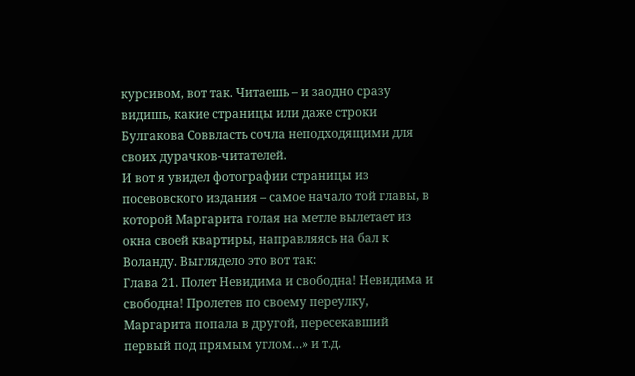курсивом, вот так. Читаешь – и заодно сразу видишь, какие страницы или даже строки Булгакова Соввласть сочла неподходящими для своих дурачков-читателей.
И вот я увидел фотографии страницы из посевовского издания – самое начало той главы, в которой Маргарита голая на метле вылетает из окна своей квартиры, направляясь на бал к Воланду. Выглядело это вот так:
Глава 21. Полет Невидима и свободна! Невидима и свободна! Пролетев по своему переулку, Маргарита попала в другой, пересекавший первый под прямым углом…» и т.д.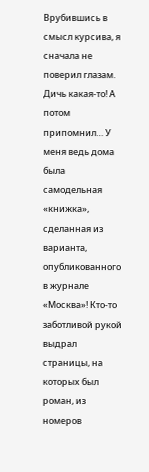Врубившись в смысл курсива, я сначала не поверил глазам. Дичь какая-то! А потом припомнил… У меня ведь дома была самодельная «книжка», сделанная из варианта, опубликованного в журнале «Москва»! Кто-то заботливой рукой выдрал страницы, на которых был роман, из номеров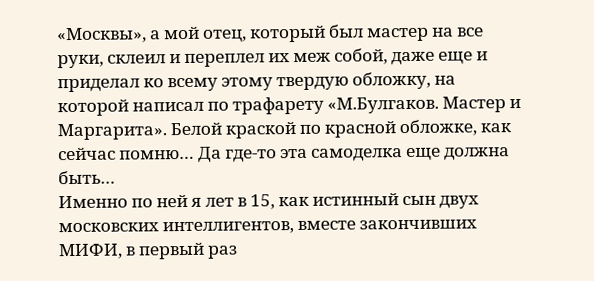«Москвы», а мой отец, который был мастер на все руки, склеил и переплел их меж собой, даже еще и приделал ко всему этому твердую обложку, на которой написал по трафарету «М.Булгаков. Мастер и Маргарита». Белой краской по красной обложке, как сейчас помню… Да где-то эта самоделка еще должна быть…
Именно по ней я лет в 15, как истинный сын двух московских интеллигентов, вместе закончивших МИФИ, в первый раз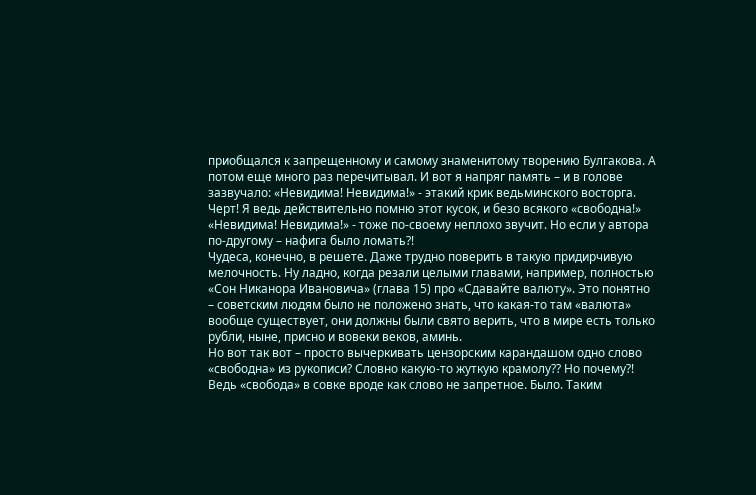приобщался к запрещенному и самому знаменитому творению Булгакова. А потом еще много раз перечитывал. И вот я напряг память – и в голове зазвучало: «Невидима! Невидима!» - этакий крик ведьминского восторга. Черт! Я ведь действительно помню этот кусок, и безо всякого «свободна!»
«Невидима! Невидима!» - тоже по-своему неплохо звучит. Но если у автора по-другому – нафига было ломать?!
Чудеса, конечно, в решете. Даже трудно поверить в такую придирчивую мелочность. Ну ладно, когда резали целыми главами, например, полностью «Сон Никанора Ивановича» (глава 15) про «Сдавайте валюту». Это понятно – советским людям было не положено знать, что какая-то там «валюта» вообще существует, они должны были свято верить, что в мире есть только рубли, ныне, присно и вовеки веков, аминь.
Но вот так вот – просто вычеркивать цензорским карандашом одно слово «свободна» из рукописи? Словно какую-то жуткую крамолу?? Но почему?! Ведь «свобода» в совке вроде как слово не запретное. Было. Таким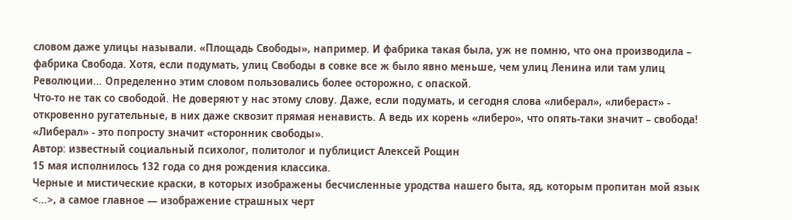словом даже улицы называли. «Площадь Свободы», например. И фабрика такая была, уж не помню, что она производила – фабрика Свобода. Хотя, если подумать, улиц Свободы в совке все ж было явно меньше, чем улиц Ленина или там улиц Революции… Определенно этим словом пользовались более осторожно, с опаской.
Что-то не так со свободой. Не доверяют у нас этому слову. Даже, если подумать, и сегодня слова «либерал», «либераст» - откровенно ругательные, в них даже сквозит прямая ненависть. А ведь их корень «либеро», что опять-таки значит – свобода! «Либерал» - это попросту значит «сторонник свободы».
Автор: известный социальный психолог, политолог и публицист Алексей Рощин
15 мая исполнилось 132 года со дня рождения классика.
Черные и мистические краски, в которых изображены бесчисленные уродства нашего быта, яд, которым пропитан мой язык <…>, а самое главное — изображение страшных черт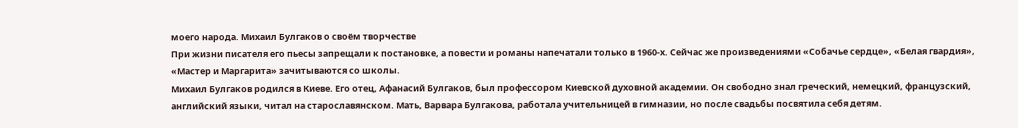моего народа. Михаил Булгаков о своём творчестве
При жизни писателя его пьесы запрещали к постановке, а повести и романы напечатали только в 1960-х. Сейчас же произведениями «Собачье сердце», «Белая гвардия», «Мастер и Маргарита» зачитываются со школы.
Михаил Булгаков родился в Киеве. Его отец, Афанасий Булгаков, был профессором Киевской духовной академии. Он свободно знал греческий, немецкий, французский, английский языки, читал на старославянском. Мать, Варвара Булгакова, работала учительницей в гимназии, но после свадьбы посвятила себя детям.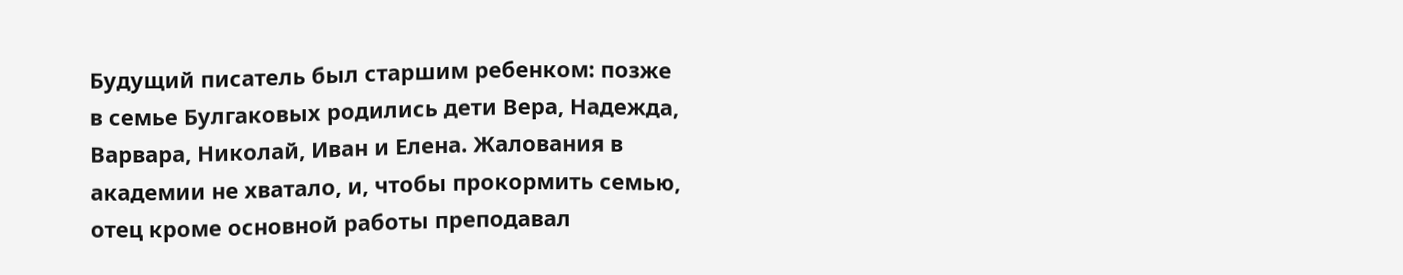Будущий писатель был старшим ребенком: позже в семье Булгаковых родились дети Вера, Надежда, Варвара, Николай, Иван и Елена. Жалования в академии не хватало, и, чтобы прокормить семью, отец кроме основной работы преподавал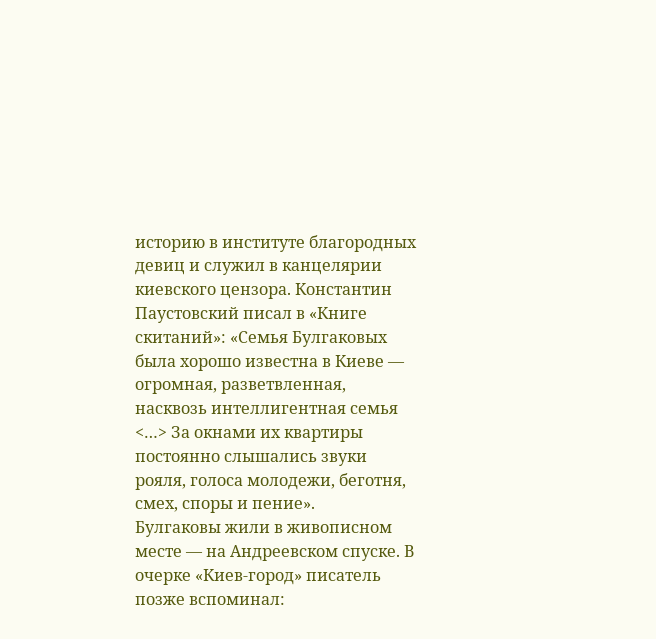историю в институте благородных девиц и служил в канцелярии киевского цензора. Константин Паустовский писал в «Книге скитаний»: «Семья Булгаковых была хорошо известна в Киеве — огромная, разветвленная, насквозь интеллигентная семья <…> За окнами их квартиры постоянно слышались звуки рояля, голоса молодежи, беготня, смех, споры и пение».
Булгаковы жили в живописном месте — на Андреевском спуске. В очерке «Киев-город» писатель позже вспоминал: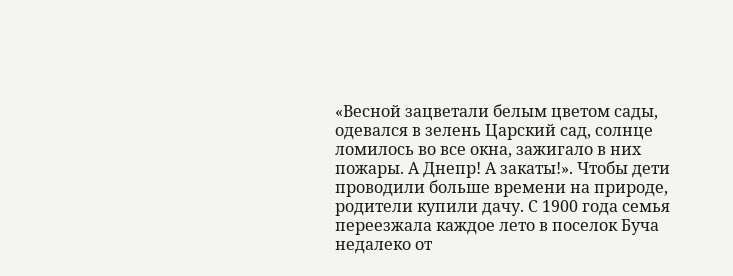«Весной зацветали белым цветом сады, одевался в зелень Царский сад, солнце ломилось во все окна, зажигало в них пожары. А Днепр! А закаты!». Чтобы дети проводили больше времени на природе, родители купили дачу. С 1900 года семья переезжала каждое лето в поселок Буча недалеко от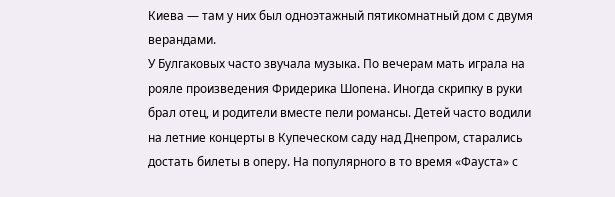Киева — там у них был одноэтажный пятикомнатный дом с двумя верандами.
У Булгаковых часто звучала музыка. По вечерам мать играла на рояле произведения Фридерика Шопена. Иногда скрипку в руки брал отец, и родители вместе пели романсы. Детей часто водили на летние концерты в Купеческом саду над Днепром, старались достать билеты в оперу. На популярного в то время «Фауста» с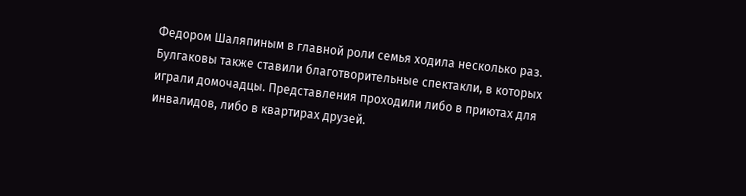Федором Шаляпиным в главной роли семья ходила несколько раз. Булгаковы также ставили благотворительные спектакли, в которых играли домочадцы. Представления проходили либо в приютах для инвалидов, либо в квартирах друзей.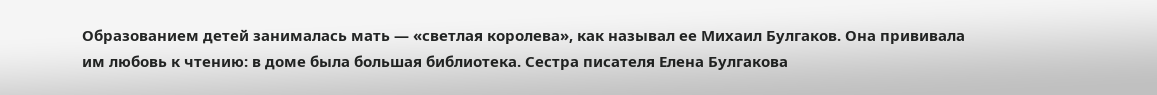Образованием детей занималась мать — «светлая королева», как называл ее Михаил Булгаков. Она прививала им любовь к чтению: в доме была большая библиотека. Сестра писателя Елена Булгакова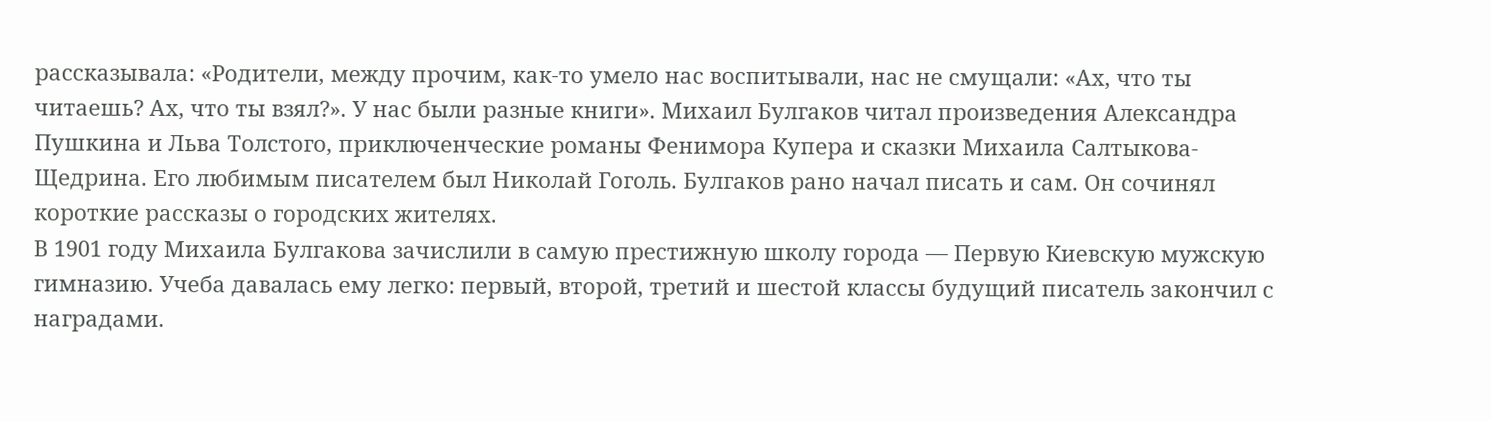рассказывала: «Родители, между прочим, как-то умело нас воспитывали, нас не смущали: «Ах, что ты читаешь? Ах, что ты взял?». У нас были разные книги». Михаил Булгаков читал произведения Александра Пушкина и Льва Толстого, приключенческие романы Фенимора Купера и сказки Михаила Салтыкова-Щедрина. Его любимым писателем был Николай Гоголь. Булгаков рано начал писать и сам. Он сочинял короткие рассказы о городских жителях.
В 1901 году Михаила Булгакова зачислили в самую престижную школу города — Первую Киевскую мужскую гимназию. Учеба давалась ему легко: первый, второй, третий и шестой классы будущий писатель закончил с наградами.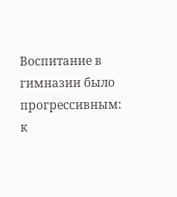Воспитание в гимназии было прогрессивным: к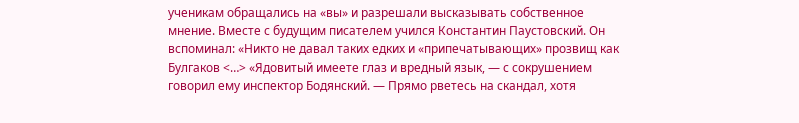ученикам обращались на «вы» и разрешали высказывать собственное мнение. Вместе с будущим писателем учился Константин Паустовский. Он вспоминал: «Никто не давал таких едких и «припечатывающих» прозвищ как Булгаков <…> «Ядовитый имеете глаз и вредный язык, — с сокрушением говорил ему инспектор Бодянский. — Прямо рветесь на скандал, хотя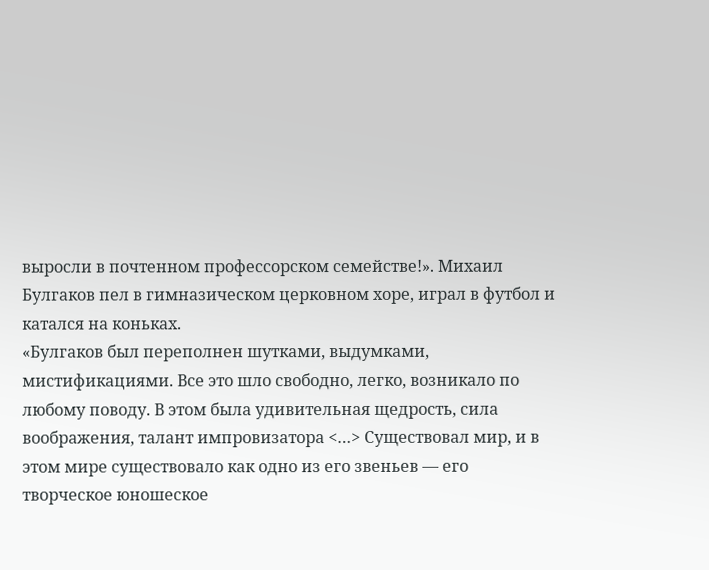выросли в почтенном профессорском семействе!». Михаил Булгаков пел в гимназическом церковном хоре, играл в футбол и катался на коньках.
«Булгаков был переполнен шутками, выдумками, мистификациями. Все это шло свободно, легко, возникало по любому поводу. В этом была удивительная щедрость, сила воображения, талант импровизатора <…> Существовал мир, и в этом мире существовало как одно из его звеньев — его творческое юношеское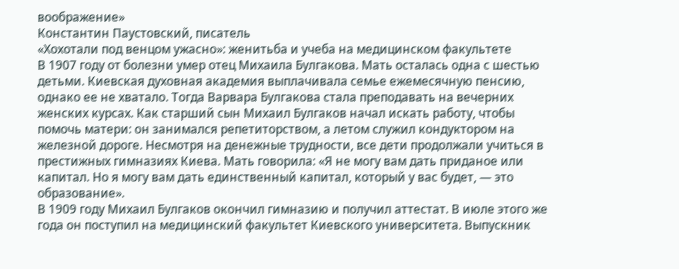воображение»
Константин Паустовский, писатель
«Хохотали под венцом ужасно»: женитьба и учеба на медицинском факультете
В 1907 году от болезни умер отец Михаила Булгакова. Мать осталась одна с шестью детьми. Киевская духовная академия выплачивала семье ежемесячную пенсию, однако ее не хватало. Тогда Варвара Булгакова стала преподавать на вечерних женских курсах. Как старший сын Михаил Булгаков начал искать работу, чтобы помочь матери: он занимался репетиторством, а летом служил кондуктором на железной дороге. Несмотря на денежные трудности, все дети продолжали учиться в престижных гимназиях Киева. Мать говорила: «Я не могу вам дать приданое или капитал. Но я могу вам дать единственный капитал, который у вас будет, — это образование».
В 1909 году Михаил Булгаков окончил гимназию и получил аттестат. В июле этого же года он поступил на медицинский факультет Киевского университета. Выпускник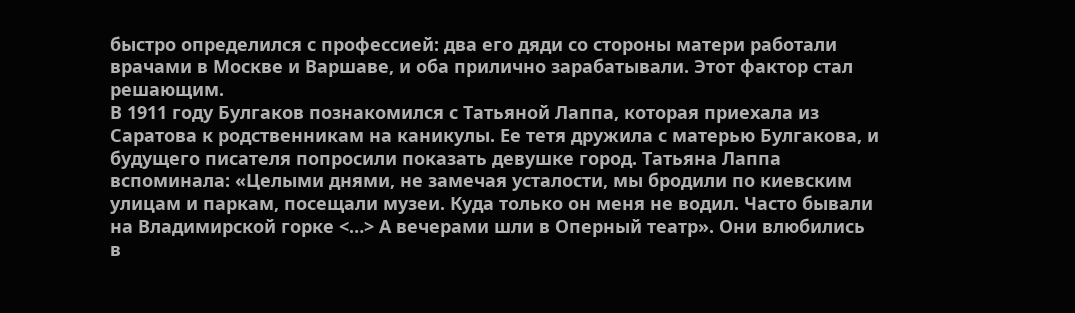быстро определился с профессией: два его дяди со стороны матери работали врачами в Москве и Варшаве, и оба прилично зарабатывали. Этот фактор стал решающим.
В 1911 году Булгаков познакомился с Татьяной Лаппа, которая приехала из Саратова к родственникам на каникулы. Ее тетя дружила с матерью Булгакова, и будущего писателя попросили показать девушке город. Татьяна Лаппа вспоминала: «Целыми днями, не замечая усталости, мы бродили по киевским улицам и паркам, посещали музеи. Куда только он меня не водил. Часто бывали на Владимирской горке <…> А вечерами шли в Оперный театр». Они влюбились в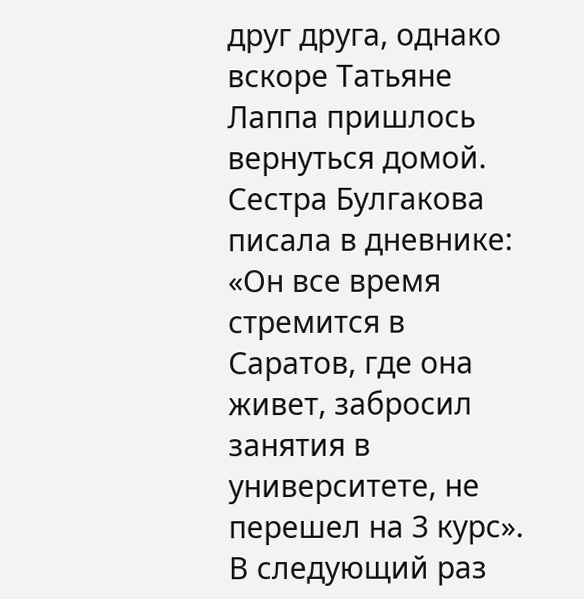друг друга, однако вскоре Татьяне Лаппа пришлось вернуться домой. Сестра Булгакова писала в дневнике: «Он все время стремится в Саратов, где она живет, забросил занятия в университете, не перешел на 3 курс».
В следующий раз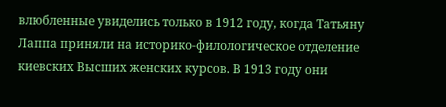влюбленные увиделись только в 1912 году, когда Татьяну Лаппа приняли на историко-филологическое отделение киевских Высших женских курсов. В 1913 году они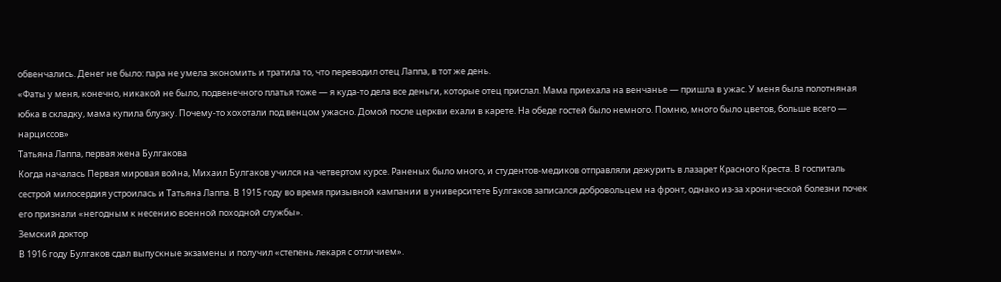обвенчались. Денег не было: пара не умела экономить и тратила то, что переводил отец Лаппа, в тот же день.
«Фаты у меня, конечно, никакой не было, подвенечного платья тоже — я куда-то дела все деньги, которые отец прислал. Мама приехала на венчанье — пришла в ужас. У меня была полотняная юбка в складку, мама купила блузку. Почему-то хохотали под венцом ужасно. Домой после церкви ехали в карете. На обеде гостей было немного. Помню, много было цветов, больше всего — нарциссов»
Татьяна Лаппа, первая жена Булгакова
Когда началась Первая мировая война, Михаил Булгаков учился на четвертом курсе. Раненых было много, и студентов-медиков отправляли дежурить в лазарет Красного Креста. В госпиталь сестрой милосердия устроилась и Татьяна Лаппа. В 1915 году во время призывной кампании в университете Булгаков записался добровольцем на фронт, однако из-за хронической болезни почек его признали «негодным к несению военной походной службы».
Земский доктор
В 1916 году Булгаков сдал выпускные экзамены и получил «степень лекаря с отличием».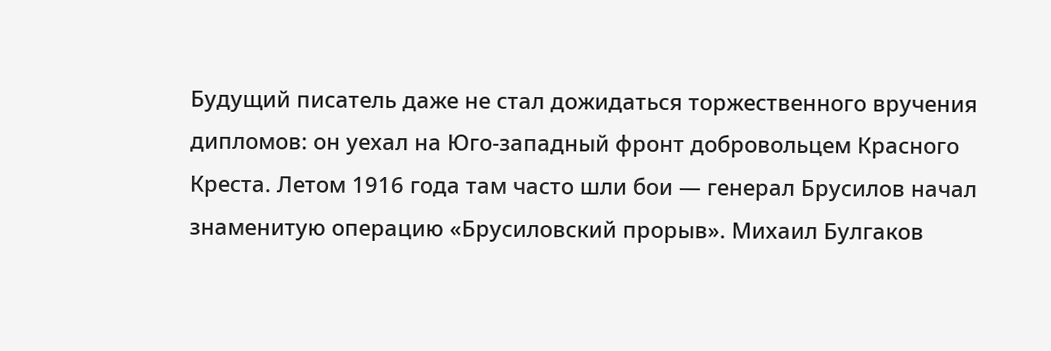Будущий писатель даже не стал дожидаться торжественного вручения дипломов: он уехал на Юго-западный фронт добровольцем Красного Креста. Летом 1916 года там часто шли бои — генерал Брусилов начал знаменитую операцию «Брусиловский прорыв». Михаил Булгаков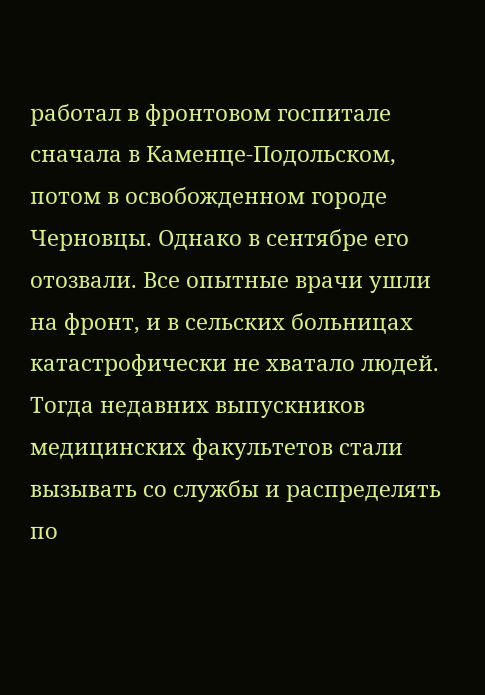работал в фронтовом госпитале сначала в Каменце-Подольском, потом в освобожденном городе Черновцы. Однако в сентябре его отозвали. Все опытные врачи ушли на фронт, и в сельских больницах катастрофически не хватало людей. Тогда недавних выпускников медицинских факультетов стали вызывать со службы и распределять по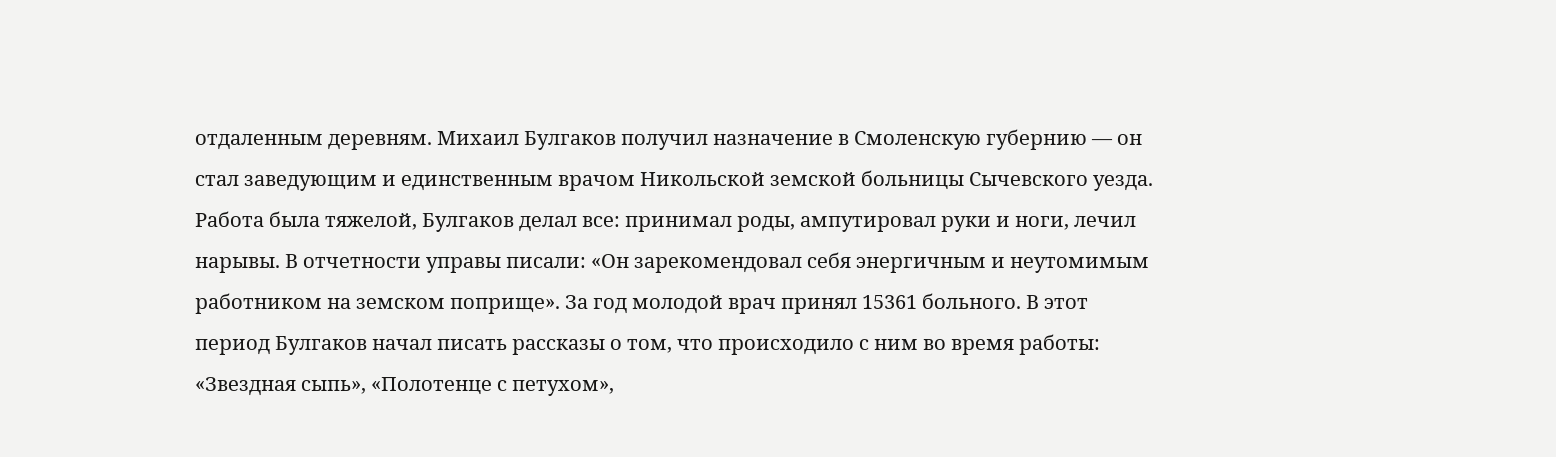отдаленным деревням. Михаил Булгаков получил назначение в Смоленскую губернию — он стал заведующим и единственным врачом Никольской земской больницы Сычевского уезда.
Работа была тяжелой, Булгаков делал все: принимал роды, ампутировал руки и ноги, лечил нарывы. В отчетности управы писали: «Он зарекомендовал себя энергичным и неутомимым работником на земском поприще». За год молодой врач принял 15361 больного. В этот период Булгаков начал писать рассказы о том, что происходило с ним во время работы: «Звездная сыпь», «Полотенце с петухом»,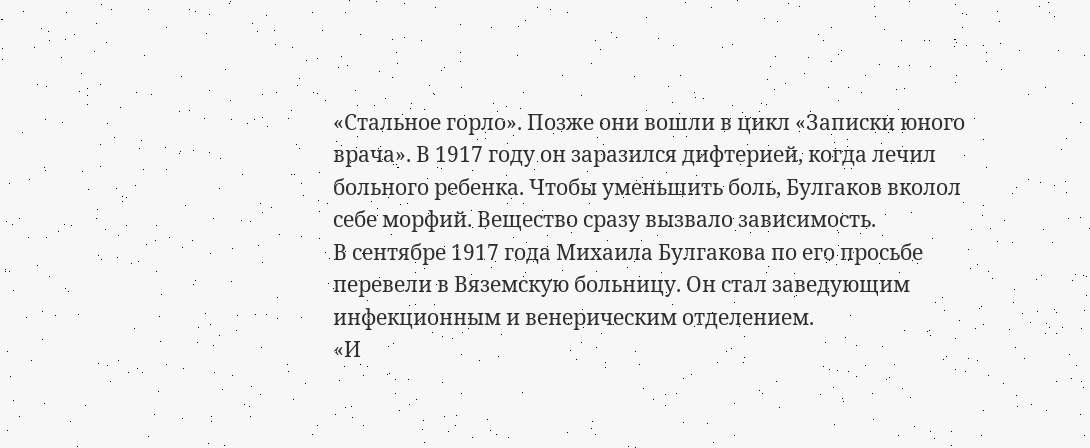«Стальное горло». Позже они вошли в цикл «Записки юного врача». В 1917 году он заразился дифтерией, когда лечил больного ребенка. Чтобы уменьшить боль, Булгаков вколол себе морфий. Вещество сразу вызвало зависимость.
В сентябре 1917 года Михаила Булгакова по его просьбе перевели в Вяземскую больницу. Он стал заведующим инфекционным и венерическим отделением.
«И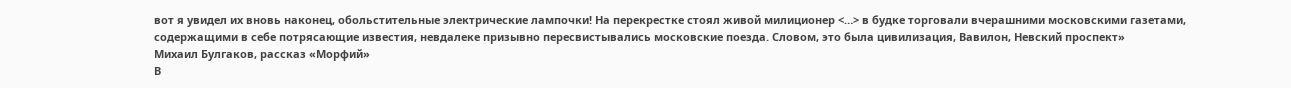вот я увидел их вновь наконец, обольстительные электрические лампочки! На перекрестке стоял живой милиционер <…> в будке торговали вчерашними московскими газетами, содержащими в себе потрясающие известия, невдалеке призывно пересвистывались московские поезда. Словом, это была цивилизация, Вавилон, Невский проспект»
Михаил Булгаков, рассказ «Морфий»
В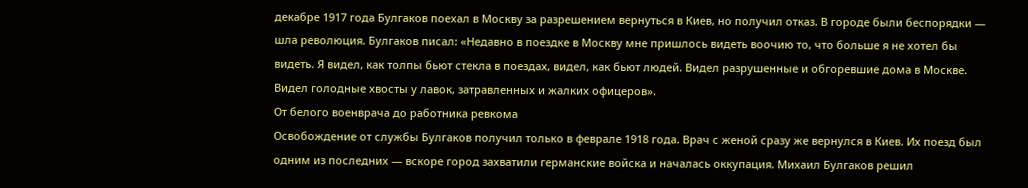декабре 1917 года Булгаков поехал в Москву за разрешением вернуться в Киев, но получил отказ. В городе были беспорядки — шла революция. Булгаков писал: «Недавно в поездке в Москву мне пришлось видеть воочию то, что больше я не хотел бы видеть. Я видел, как толпы бьют стекла в поездах, видел, как бьют людей. Видел разрушенные и обгоревшие дома в Москве. Видел голодные хвосты у лавок, затравленных и жалких офицеров».
От белого военврача до работника ревкома
Освобождение от службы Булгаков получил только в феврале 1918 года. Врач с женой сразу же вернулся в Киев. Их поезд был одним из последних — вскоре город захватили германские войска и началась оккупация. Михаил Булгаков решил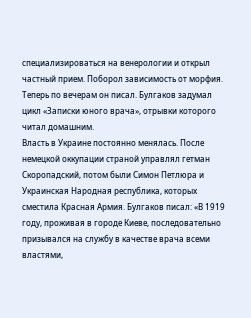специализироваться на венерологии и открыл частный прием. Поборол зависимость от морфия. Теперь по вечерам он писал. Булгаков задумал цикл «Записки юного врача», отрывки которого читал домашним.
Власть в Украине постоянно менялась. После немецкой оккупации страной управлял гетман Скоропадский, потом были Симон Петлюра и Украинская Народная республика, которых сместила Красная Армия. Булгаков писал: «В 1919 году, проживая в городе Киеве, последовательно призывался на службу в качестве врача всеми властями,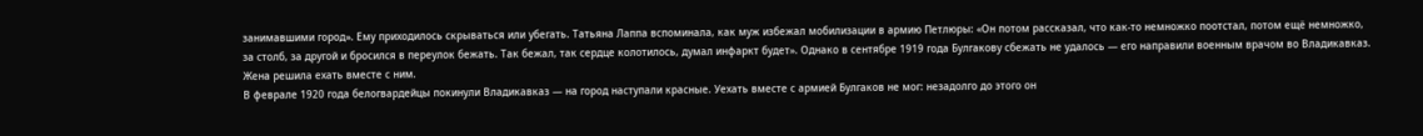занимавшими город». Ему приходилось скрываться или убегать. Татьяна Лаппа вспоминала, как муж избежал мобилизации в армию Петлюры: «Он потом рассказал, что как-то немножко поотстал, потом ещё немножко, за столб, за другой и бросился в переулок бежать. Так бежал, так сердце колотилось, думал инфаркт будет». Однако в сентябре 1919 года Булгакову сбежать не удалось — его направили военным врачом во Владикавказ. Жена решила ехать вместе с ним.
В феврале 1920 года белогвардейцы покинули Владикавказ — на город наступали красные. Уехать вместе с армией Булгаков не мог: незадолго до этого он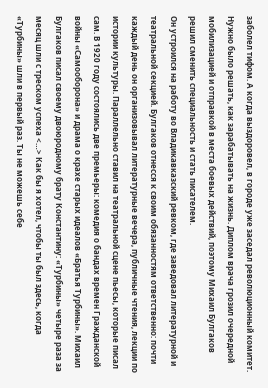заболел тифом. А когда выздоровел, в городе уже заседал революционный комитет. Нужно было решать, как зарабатывать на жизнь. Диплом врача грозил очередной мобилизацией и отправкой в места боевых действий, поэтому Михаил Булгаков решил сменить специальность и стать писателем.
Он устроился на работу во Владикавказский ревком, где заведовал литературной и театральной секцией. Булгаков отнесся к своим обязанностям ответственно: почти каждый день он организовывал литературные вечера, публичные чтения, лекции по истории культуры. Параллельно ставил на театральной сцене пьесы, которые писал сам. В 1920 году состоялись две премьеры: комедия о бандах времен Гражданской войны «Самооборона» и драма о крахе старых идеалов «Братья Турбины». Михаил Булгаков писал своему двоюродному брату Константину: «Турбины» четыре раза за месяц шли с треском успеха <…> Как бы я хотел, чтобы ты был здесь, когда «Турбины» шли в первый раз. Ты не можешь себе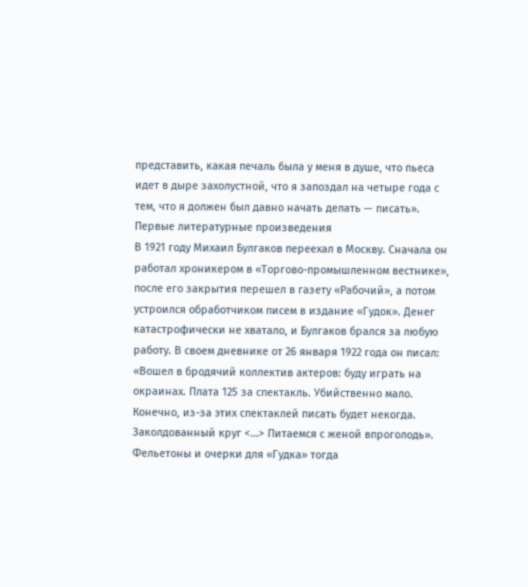представить, какая печаль была у меня в душе, что пьеса идет в дыре захолустной, что я запоздал на четыре года с тем, что я должен был давно начать делать — писать».
Первые литературные произведения
В 1921 году Михаил Булгаков переехал в Москву. Сначала он работал хроникером в «Торгово-промышленном вестнике», после его закрытия перешел в газету «Рабочий», а потом устроился обработчиком писем в издание «Гудок». Денег катастрофически не хватало, и Булгаков брался за любую работу. В своем дневнике от 26 января 1922 года он писал: «Вошел в бродячий коллектив актеров: буду играть на окраинах. Плата 125 за спектакль. Убийственно мало. Конечно, из-за этих спектаклей писать будет некогда. Заколдованный круг <…> Питаемся с женой впроголодь». Фельетоны и очерки для «Гудка» тогда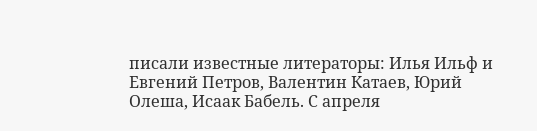писали известные литераторы: Илья Ильф и Евгений Петров, Валентин Катаев, Юрий Олеша, Исаак Бабель. С апреля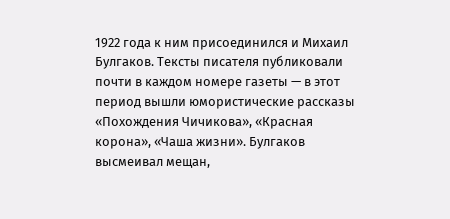1922 года к ним присоединился и Михаил Булгаков. Тексты писателя публиковали почти в каждом номере газеты — в этот период вышли юмористические рассказы «Похождения Чичикова», «Красная корона», «Чаша жизни». Булгаков высмеивал мещан,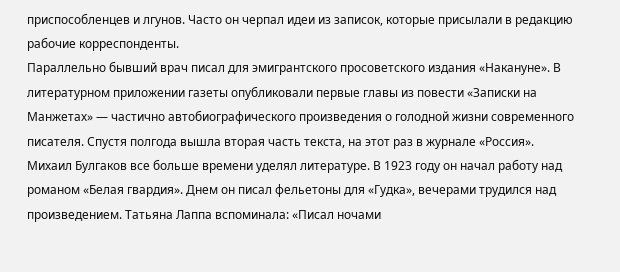приспособленцев и лгунов. Часто он черпал идеи из записок, которые присылали в редакцию рабочие корреспонденты.
Параллельно бывший врач писал для эмигрантского просоветского издания «Накануне». В литературном приложении газеты опубликовали первые главы из повести «Записки на Манжетах» — частично автобиографического произведения о голодной жизни современного писателя. Спустя полгода вышла вторая часть текста, на этот раз в журнале «Россия».
Михаил Булгаков все больше времени уделял литературе. В 1923 году он начал работу над романом «Белая гвардия». Днем он писал фельетоны для «Гудка», вечерами трудился над произведением. Татьяна Лаппа вспоминала: «Писал ночами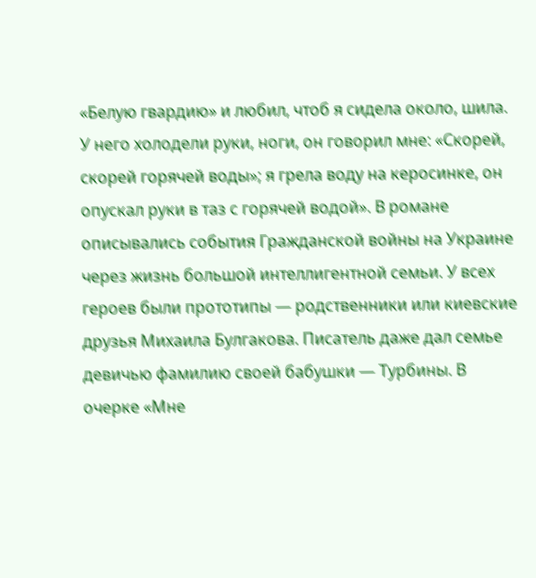«Белую гвардию» и любил, чтоб я сидела около, шила. У него холодели руки, ноги, он говорил мне: «Скорей, скорей горячей воды»; я грела воду на керосинке, он опускал руки в таз с горячей водой». В романе описывались события Гражданской войны на Украине через жизнь большой интеллигентной семьи. У всех героев были прототипы — родственники или киевские друзья Михаила Булгакова. Писатель даже дал семье девичью фамилию своей бабушки — Турбины. В очерке «Мне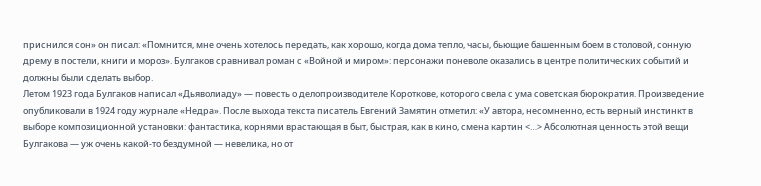приснился сон» он писал: «Помнится, мне очень хотелось передать, как хорошо, когда дома тепло, часы, бьющие башенным боем в столовой, сонную дрему в постели, книги и мороз». Булгаков сравнивал роман с «Войной и миром»: персонажи поневоле оказались в центре политических событий и должны были сделать выбор.
Летом 1923 года Булгаков написал «Дьяволиаду» — повесть о делопроизводителе Короткове, которого свела с ума советская бюрократия. Произведение опубликовали в 1924 году журнале «Недра». После выхода текста писатель Евгений Замятин отметил: «У автора, несомненно, есть верный инстинкт в выборе композиционной установки: фантастика, корнями врастающая в быт, быстрая, как в кино, смена картин <…> Абсолютная ценность этой вещи Булгакова — уж очень какой-то бездумной — невелика, но от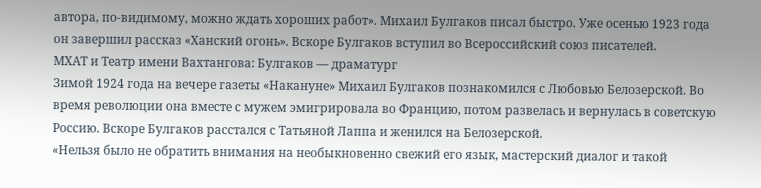автора, по-видимому, можно ждать хороших работ». Михаил Булгаков писал быстро. Уже осенью 1923 года он завершил рассказ «Ханский огонь». Вскоре Булгаков вступил во Всероссийский союз писателей.
МХАТ и Театр имени Вахтангова: Булгаков — драматург
Зимой 1924 года на вечере газеты «Накануне» Михаил Булгаков познакомился с Любовью Белозерской. Во время революции она вместе с мужем эмигрировала во Францию, потом развелась и вернулась в советскую Россию. Вскоре Булгаков расстался с Татьяной Лаппа и женился на Белозерской.
«Нельзя было не обратить внимания на необыкновенно свежий его язык, мастерский диалог и такой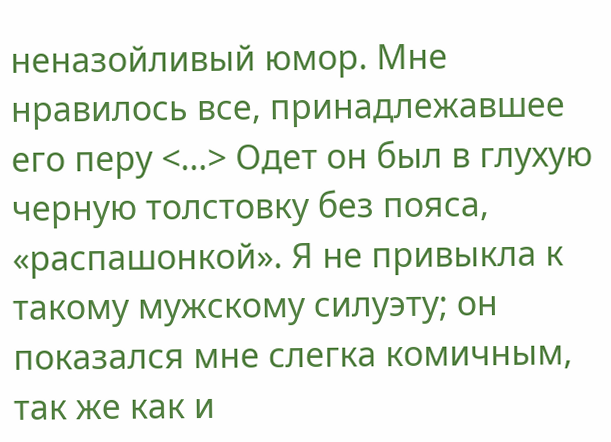неназойливый юмор. Мне нравилось все, принадлежавшее его перу <…> Одет он был в глухую черную толстовку без пояса, «распашонкой». Я не привыкла к такому мужскому силуэту; он показался мне слегка комичным, так же как и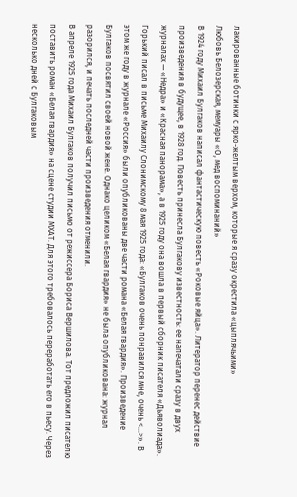лакированные ботинки с ярко-желтым верхом, которые я сразу окрестила «цыплячьими»
Любовь Белозерская, мемуары «О, мед воспоминаний»
В 1924 году Михаил Булгаков написал фантастическую повесть «Роковые яйца». Литератор перенес действие произведения в будущее, в 1928 год. Повесть принесла Булгакову известность: ее напечатали сразу в двух журналах — «Недра» и «Красная панорама», а в 1925 году она вошла в первый сборник писателя «Дьяволиада». Горький писал в письме Михаилу Слонимскому 8 мая 1925 года: «Булгаков очень понравился мне, очень <…>». В этом же году в журнале «Россия» были опубликованы две части романа «Белая гвардия». Произведение Булгаков посвятил своей новой жене. Однако целиком «Белая гвардия» не была опубликована: журнал разорился, и печать последней части произведения отменили.
В апреле 1925 года Михаил Булгаков получил письмо от режиссера Бориса Вершилова. Тот предложил писателю поставить роман «Белая гвардия» на сцене студии МХАТ. Для этого требовалось переработать его в пьесу. Через несколько дней с Булгаковым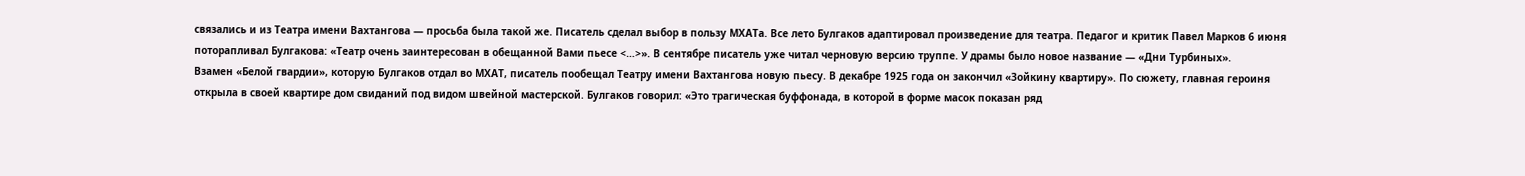связались и из Театра имени Вахтангова — просьба была такой же. Писатель сделал выбор в пользу МХАТа. Все лето Булгаков адаптировал произведение для театра. Педагог и критик Павел Марков 6 июня поторапливал Булгакова: «Театр очень заинтересован в обещанной Вами пьесе <…>». В сентябре писатель уже читал черновую версию труппе. У драмы было новое название — «Дни Турбиных».
Взамен «Белой гвардии», которую Булгаков отдал во МХАТ, писатель пообещал Театру имени Вахтангова новую пьесу. В декабре 1925 года он закончил «Зойкину квартиру». По сюжету, главная героиня открыла в своей квартире дом свиданий под видом швейной мастерской. Булгаков говорил: «Это трагическая буффонада, в которой в форме масок показан ряд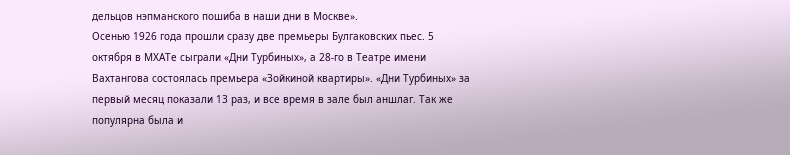дельцов нэпманского пошиба в наши дни в Москве».
Осенью 1926 года прошли сразу две премьеры Булгаковских пьес. 5 октября в МХАТе сыграли «Дни Турбиных», а 28-го в Театре имени Вахтангова состоялась премьера «Зойкиной квартиры». «Дни Турбиных» за первый месяц показали 13 раз, и все время в зале был аншлаг. Так же популярна была и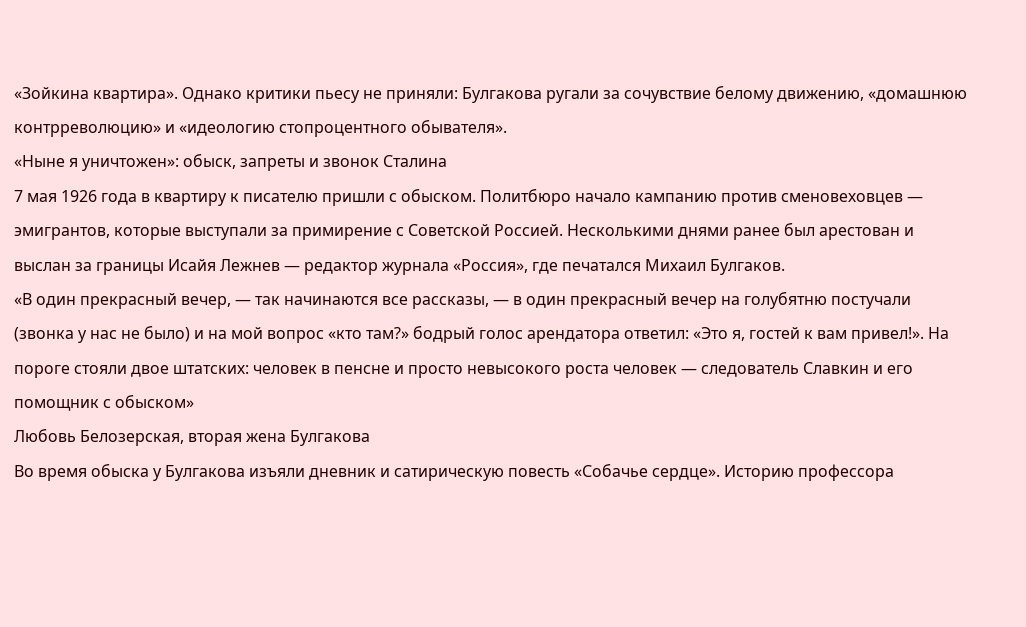«Зойкина квартира». Однако критики пьесу не приняли: Булгакова ругали за сочувствие белому движению, «домашнюю контрреволюцию» и «идеологию стопроцентного обывателя».
«Ныне я уничтожен»: обыск, запреты и звонок Сталина
7 мая 1926 года в квартиру к писателю пришли с обыском. Политбюро начало кампанию против сменовеховцев — эмигрантов, которые выступали за примирение с Советской Россией. Несколькими днями ранее был арестован и выслан за границы Исайя Лежнев — редактор журнала «Россия», где печатался Михаил Булгаков.
«В один прекрасный вечер, — так начинаются все рассказы, — в один прекрасный вечер на голубятню постучали (звонка у нас не было) и на мой вопрос «кто там?» бодрый голос арендатора ответил: «Это я, гостей к вам привел!». На пороге стояли двое штатских: человек в пенсне и просто невысокого роста человек — следователь Славкин и его помощник с обыском»
Любовь Белозерская, вторая жена Булгакова
Во время обыска у Булгакова изъяли дневник и сатирическую повесть «Собачье сердце». Историю профессора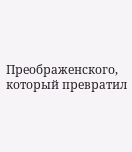Преображенского, который превратил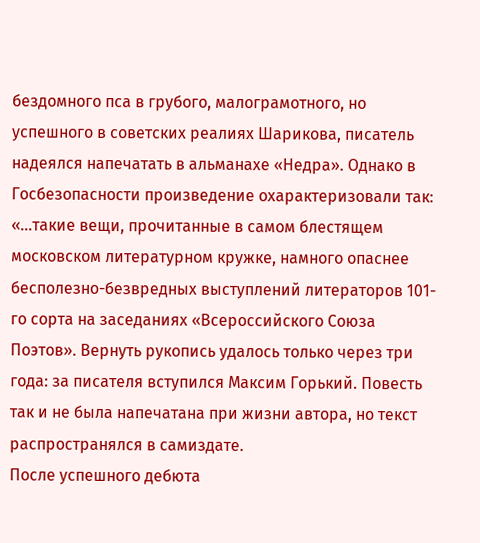бездомного пса в грубого, малограмотного, но успешного в советских реалиях Шарикова, писатель надеялся напечатать в альманахе «Недра». Однако в Госбезопасности произведение охарактеризовали так: «…такие вещи, прочитанные в самом блестящем московском литературном кружке, намного опаснее бесполезно-безвредных выступлений литераторов 101-го сорта на заседаниях «Всероссийского Союза Поэтов». Вернуть рукопись удалось только через три года: за писателя вступился Максим Горький. Повесть так и не была напечатана при жизни автора, но текст распространялся в самиздате.
После успешного дебюта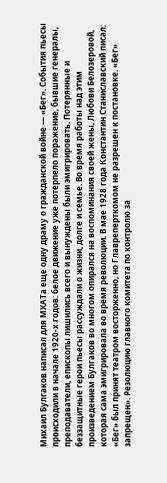Михаил Булгаков написал для МХАТа еще одну драму о гражданской войне — «Бег». События пьесы происходили в начале 1920-х годов: белое движение уже потерпело поражение, бывшие генералы, преподаватели, епископы лишились всего и вынуждены были эмигрировать. Потерянные и беззащитные герои пьесы рассуждали о жизни, долге и семье. Во время работы над этим произведением Булгаков во многом опирался на воспоминания своей жены, Любови Белозеровой, которая сама эмигрировала во время революции. В мае 1928 года Константин Станиславский писал: «Бег» был принят театром восторженно, но Главреперткомом не разрешен к постановке. «Бег» запрещен». Резолюцию главного комитета по контролю за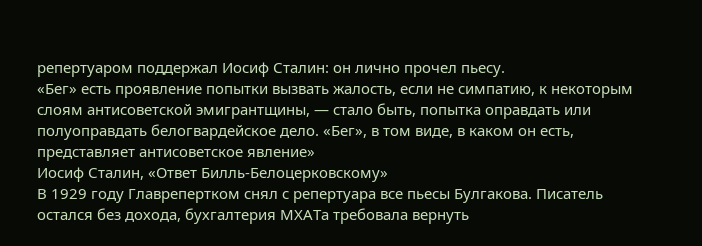репертуаром поддержал Иосиф Сталин: он лично прочел пьесу.
«Бег» есть проявление попытки вызвать жалость, если не симпатию, к некоторым слоям антисоветской эмигрантщины, — стало быть, попытка оправдать или полуоправдать белогвардейское дело. «Бег», в том виде, в каком он есть, представляет антисоветское явление»
Иосиф Сталин, «Ответ Билль-Белоцерковскому»
В 1929 году Главрепертком снял с репертуара все пьесы Булгакова. Писатель остался без дохода, бухгалтерия МХАТа требовала вернуть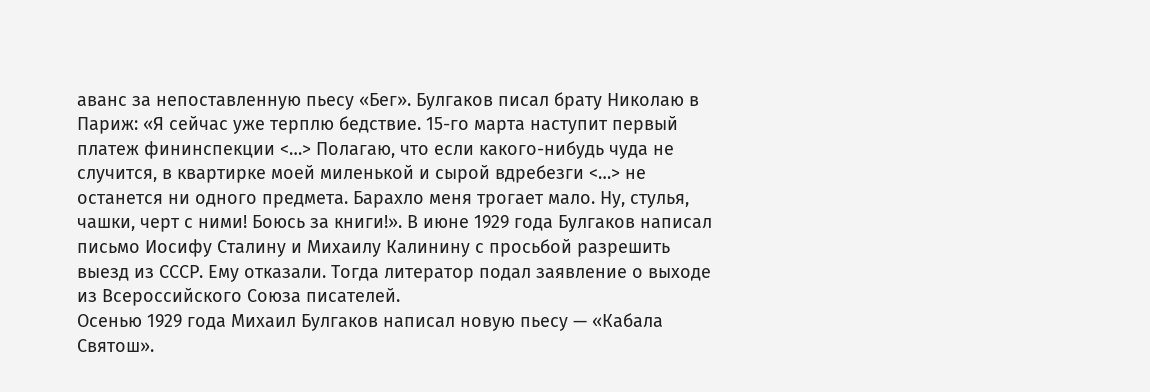аванс за непоставленную пьесу «Бег». Булгаков писал брату Николаю в Париж: «Я сейчас уже терплю бедствие. 15-го марта наступит первый платеж фининспекции <…> Полагаю, что если какого-нибудь чуда не случится, в квартирке моей миленькой и сырой вдребезги <…> не останется ни одного предмета. Барахло меня трогает мало. Ну, стулья, чашки, черт с ними! Боюсь за книги!». В июне 1929 года Булгаков написал письмо Иосифу Сталину и Михаилу Калинину с просьбой разрешить выезд из СССР. Ему отказали. Тогда литератор подал заявление о выходе из Всероссийского Союза писателей.
Осенью 1929 года Михаил Булгаков написал новую пьесу — «Кабала Святош».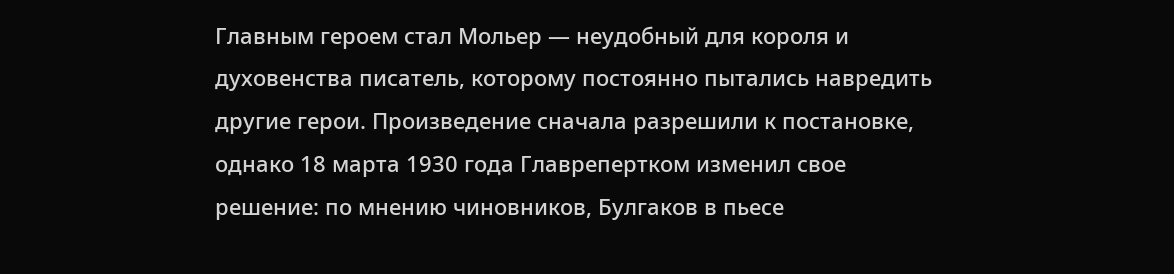Главным героем стал Мольер — неудобный для короля и духовенства писатель, которому постоянно пытались навредить другие герои. Произведение сначала разрешили к постановке, однако 18 марта 1930 года Главрепертком изменил свое решение: по мнению чиновников, Булгаков в пьесе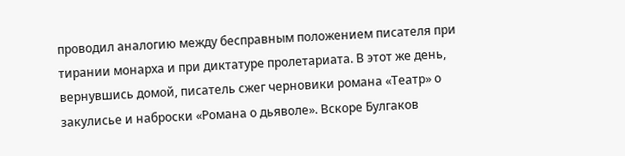проводил аналогию между бесправным положением писателя при тирании монарха и при диктатуре пролетариата. В этот же день, вернувшись домой, писатель сжег черновики романа «Театр» о закулисье и наброски «Романа о дьяволе». Вскоре Булгаков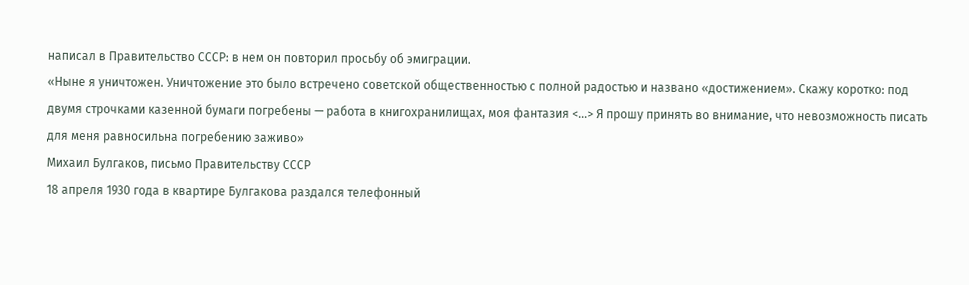написал в Правительство СССР: в нем он повторил просьбу об эмиграции.
«Ныне я уничтожен. Уничтожение это было встречено советской общественностью с полной радостью и названо «достижением». Скажу коротко: под двумя строчками казенной бумаги погребены — работа в книгохранилищах, моя фантазия <…> Я прошу принять во внимание, что невозможность писать для меня равносильна погребению заживо»
Михаил Булгаков, письмо Правительству СССР
18 апреля 1930 года в квартире Булгакова раздался телефонный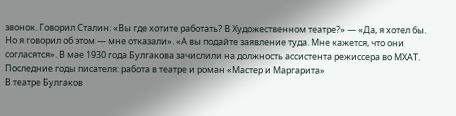звонок. Говорил Сталин: «Вы где хотите работать? В Художественном театре?» — «Да, я хотел бы. Но я говорил об этом — мне отказали». «А вы подайте заявление туда. Мне кажется, что они согласятся». В мае 1930 года Булгакова зачислили на должность ассистента режиссера во МХАТ.
Последние годы писателя: работа в театре и роман «Мастер и Маргарита»
В театре Булгаков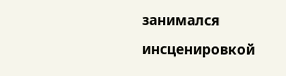занимался инсценировкой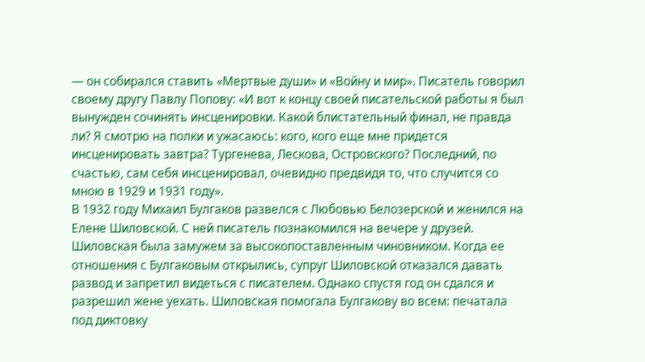— он собирался ставить «Мертвые души» и «Войну и мир». Писатель говорил своему другу Павлу Попову: «И вот к концу своей писательской работы я был вынужден сочинять инсценировки. Какой блистательный финал, не правда ли? Я смотрю на полки и ужасаюсь: кого, кого еще мне придется инсценировать завтра? Тургенева, Лескова, Островского? Последний, по счастью, сам себя инсценировал, очевидно предвидя то, что случится со мною в 1929 и 1931 году».
В 1932 году Михаил Булгаков развелся с Любовью Белозерской и женился на Елене Шиловской. С ней писатель познакомился на вечере у друзей. Шиловская была замужем за высокопоставленным чиновником. Когда ее отношения с Булгаковым открылись, супруг Шиловской отказался давать развод и запретил видеться с писателем. Однако спустя год он сдался и разрешил жене уехать. Шиловская помогала Булгакову во всем: печатала под диктовку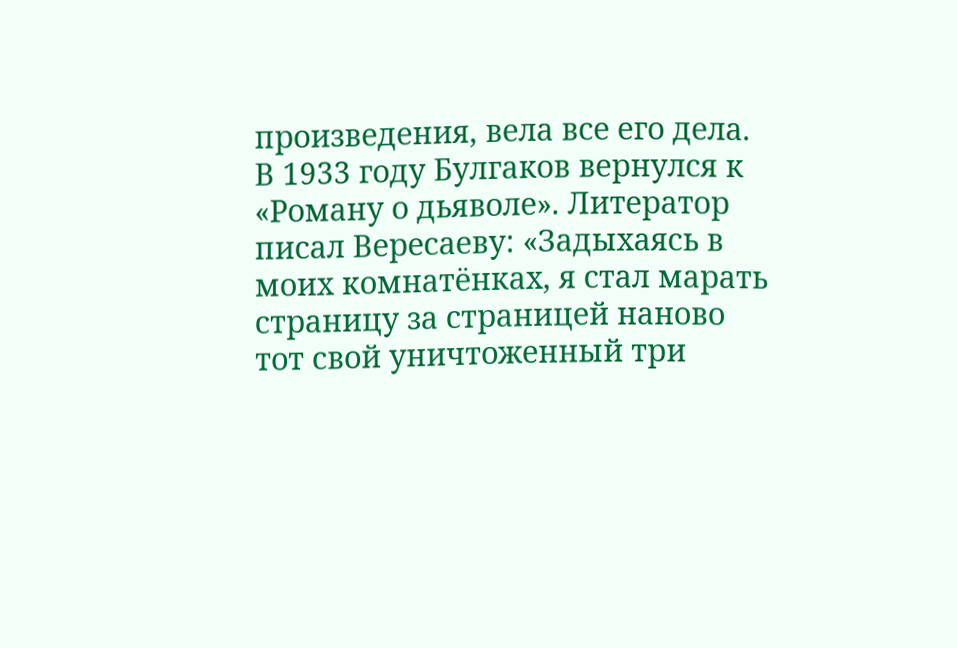произведения, вела все его дела.
В 1933 году Булгаков вернулся к «Роману о дьяволе». Литератор писал Вересаеву: «Задыхаясь в моих комнатёнках, я стал марать страницу за страницей наново тот свой уничтоженный три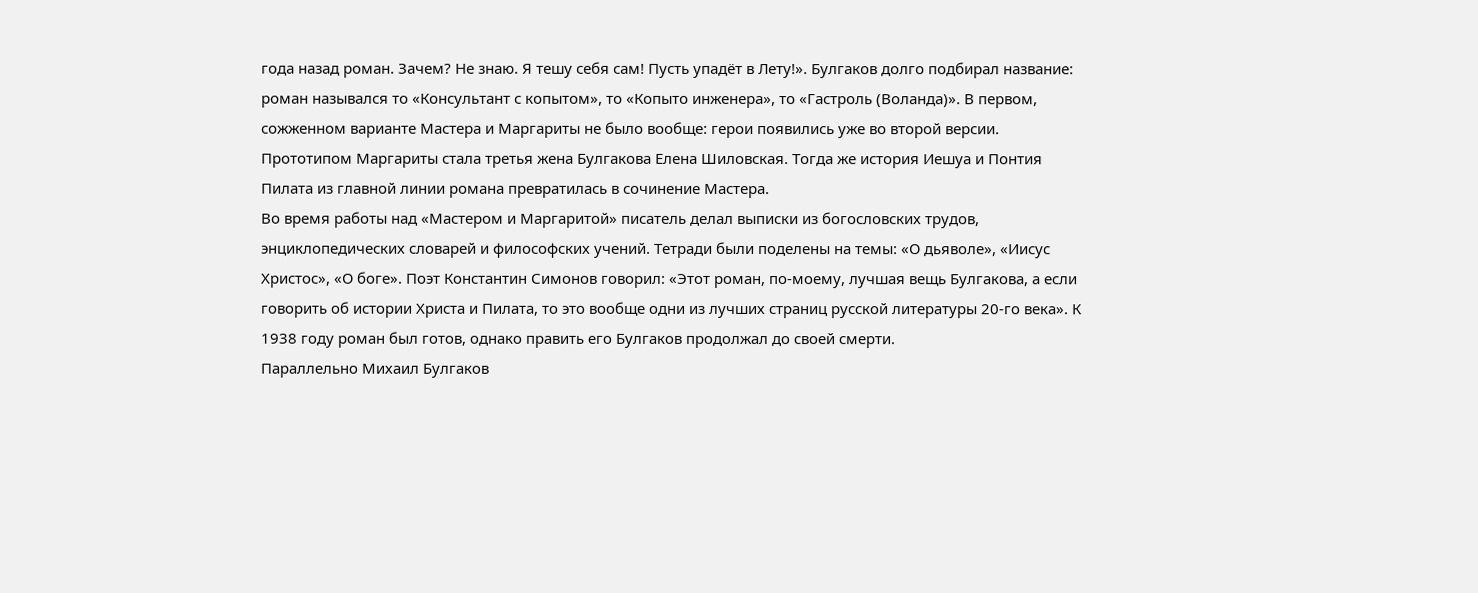года назад роман. Зачем? Не знаю. Я тешу себя сам! Пусть упадёт в Лету!». Булгаков долго подбирал название: роман назывался то «Консультант с копытом», то «Копыто инженера», то «Гастроль (Воланда)». В первом, сожженном варианте Мастера и Маргариты не было вообще: герои появились уже во второй версии. Прототипом Маргариты стала третья жена Булгакова Елена Шиловская. Тогда же история Иешуа и Понтия Пилата из главной линии романа превратилась в сочинение Мастера.
Во время работы над «Мастером и Маргаритой» писатель делал выписки из богословских трудов, энциклопедических словарей и философских учений. Тетради были поделены на темы: «О дьяволе», «Иисус Христос», «О боге». Поэт Константин Симонов говорил: «Этот роман, по-моему, лучшая вещь Булгакова, а если говорить об истории Христа и Пилата, то это вообще одни из лучших страниц русской литературы 20-го века». К 1938 году роман был готов, однако править его Булгаков продолжал до своей смерти.
Параллельно Михаил Булгаков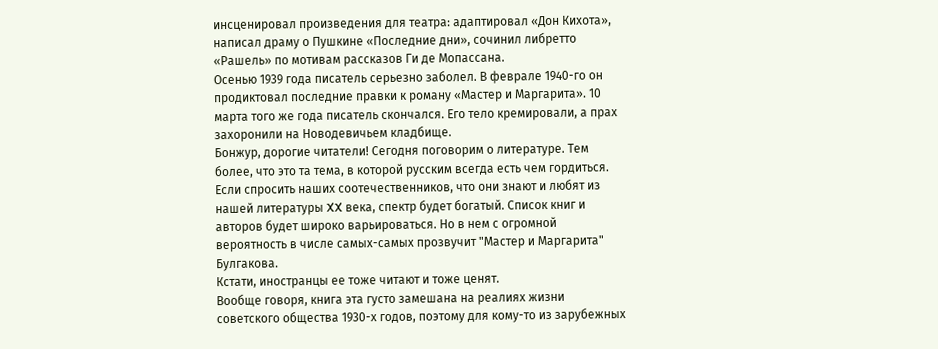инсценировал произведения для театра: адаптировал «Дон Кихота», написал драму о Пушкине «Последние дни», сочинил либретто «Рашель» по мотивам рассказов Ги де Мопассана.
Осенью 1939 года писатель серьезно заболел. В феврале 1940-го он продиктовал последние правки к роману «Мастер и Маргарита». 10 марта того же года писатель скончался. Его тело кремировали, а прах захоронили на Новодевичьем кладбище.
Бонжур, дорогие читатели! Сегодня поговорим о литературе. Тем более, что это та тема, в которой русским всегда есть чем гордиться. Если спросить наших соотечественников, что они знают и любят из нашей литературы XX века, спектр будет богатый. Список книг и авторов будет широко варьироваться. Но в нем с огромной вероятность в числе самых-самых прозвучит "Мастер и Маргарита" Булгакова.
Кстати, иностранцы ее тоже читают и тоже ценят.
Вообще говоря, книга эта густо замешана на реалиях жизни советского общества 1930-х годов, поэтому для кому-то из зарубежных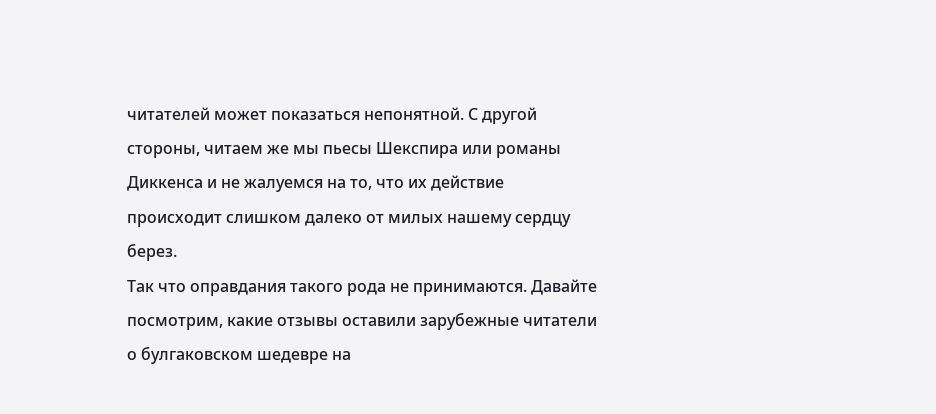читателей может показаться непонятной. С другой стороны, читаем же мы пьесы Шекспира или романы Диккенса и не жалуемся на то, что их действие происходит слишком далеко от милых нашему сердцу берез.
Так что оправдания такого рода не принимаются. Давайте посмотрим, какие отзывы оставили зарубежные читатели о булгаковском шедевре на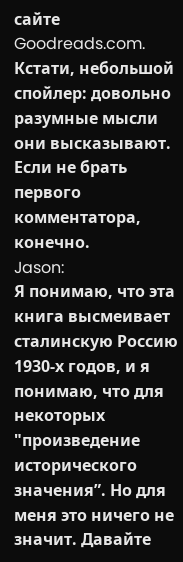сайте Goodreads.com.
Кстати, небольшой спойлер: довольно разумные мысли они высказывают. Если не брать первого комментатора, конечно.
Jason:
Я понимаю, что эта книга высмеивает сталинскую Россию 1930-х годов, и я понимаю, что для некоторых "произведение исторического значения”. Но для меня это ничего не значит. Давайте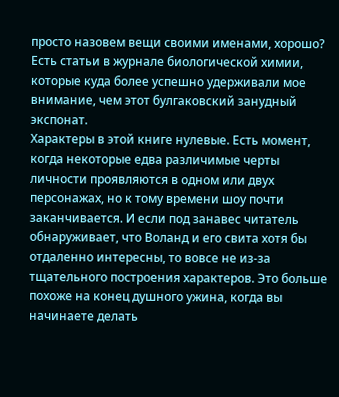просто назовем вещи своими именами, хорошо? Есть статьи в журнале биологической химии, которые куда более успешно удерживали мое внимание, чем этот булгаковский занудный экспонат.
Характеры в этой книге нулевые. Есть момент, когда некоторые едва различимые черты личности проявляются в одном или двух персонажах, но к тому времени шоу почти заканчивается. И если под занавес читатель обнаруживает, что Воланд и его свита хотя бы отдаленно интересны, то вовсе не из-за тщательного построения характеров. Это больше похоже на конец душного ужина, когда вы начинаете делать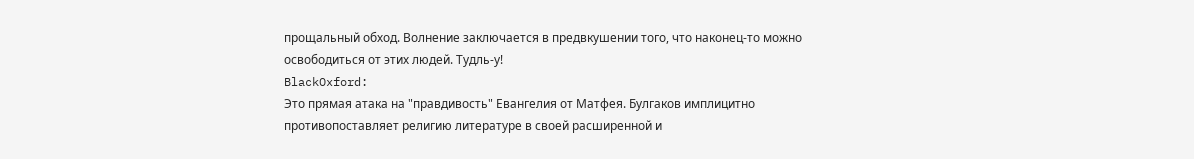прощальный обход. Волнение заключается в предвкушении того, что наконец-то можно освободиться от этих людей. Тудль-у!
BlackOxford:
Это прямая атака на "правдивость" Евангелия от Матфея. Булгаков имплицитно противопоставляет религию литературе в своей расширенной и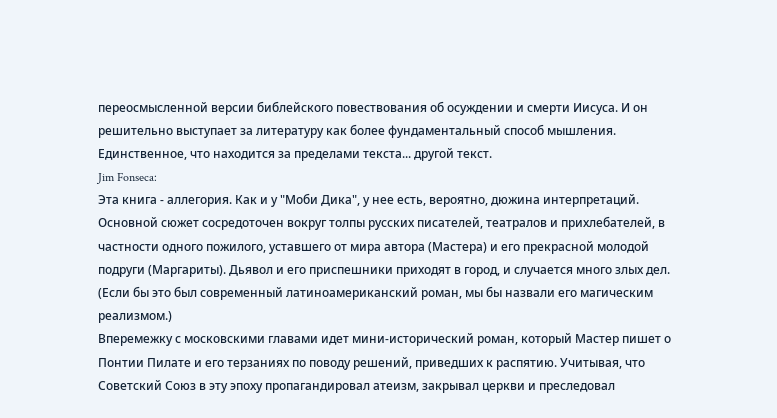переосмысленной версии библейского повествования об осуждении и смерти Иисуса. И он решительно выступает за литературу как более фундаментальный способ мышления. Единственное, что находится за пределами текста... другой текст.
Jim Fonseca:
Эта книга - аллегория. Как и у "Моби Дика", у нее есть, вероятно, дюжина интерпретаций. Основной сюжет сосредоточен вокруг толпы русских писателей, театралов и прихлебателей, в частности одного пожилого, уставшего от мира автора (Мастера) и его прекрасной молодой подруги (Маргариты). Дьявол и его приспешники приходят в город, и случается много злых дел. (Если бы это был современный латиноамериканский роман, мы бы назвали его магическим реализмом.)
Вперемежку с московскими главами идет мини-исторический роман, который Мастер пишет о Понтии Пилате и его терзаниях по поводу решений, приведших к распятию. Учитывая, что Советский Союз в эту эпоху пропагандировал атеизм, закрывал церкви и преследовал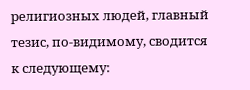религиозных людей, главный тезис, по-видимому, сводится к следующему: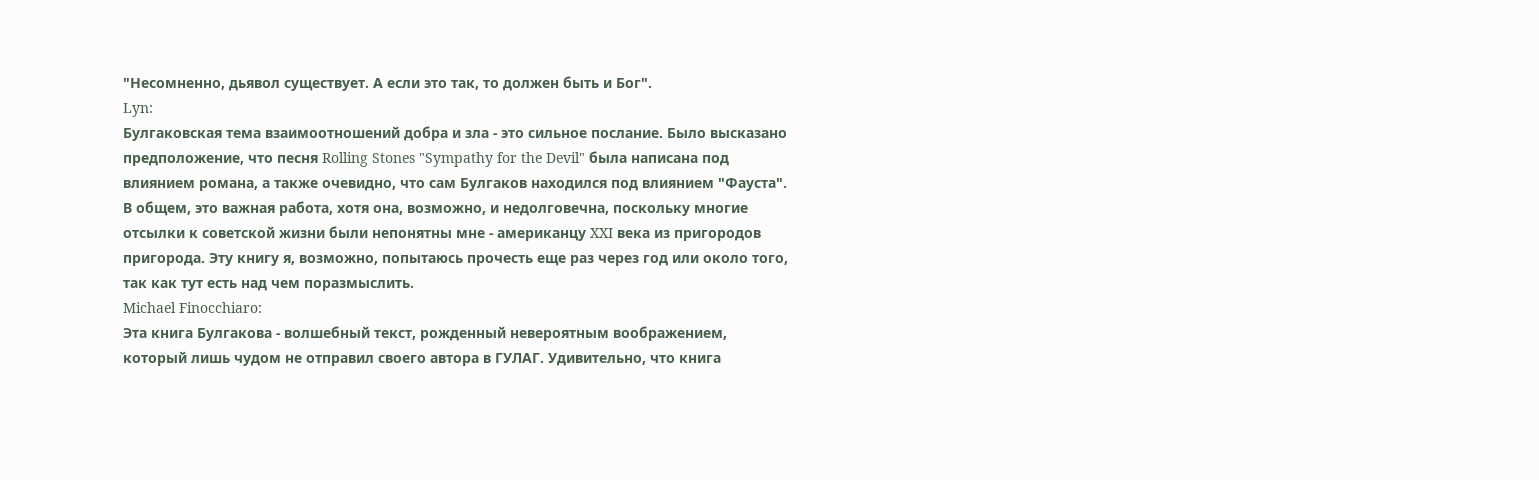"Несомненно, дьявол существует. А если это так, то должен быть и Бог".
Lyn:
Булгаковская тема взаимоотношений добра и зла - это сильное послание. Было высказано предположение, что песня Rolling Stones "Sympathy for the Devil" была написана под влиянием романа, а также очевидно, что сам Булгаков находился под влиянием "Фауста".
В общем, это важная работа, хотя она, возможно, и недолговечна, поскольку многие отсылки к советской жизни были непонятны мне - американцу XXI века из пригородов пригорода. Эту книгу я, возможно, попытаюсь прочесть еще раз через год или около того, так как тут есть над чем поразмыслить.
Michael Finocchiaro:
Эта книга Булгакова - волшебный текст, рожденный невероятным воображением, который лишь чудом не отправил своего автора в ГУЛАГ. Удивительно, что книга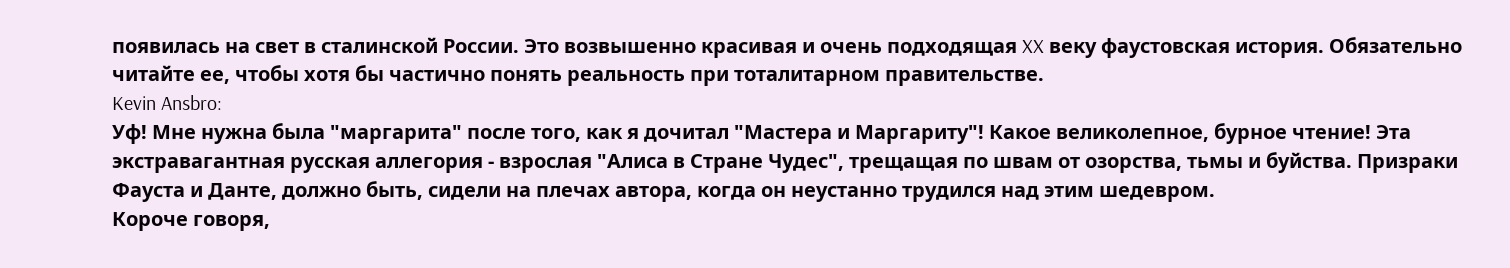появилась на свет в сталинской России. Это возвышенно красивая и очень подходящая XX веку фаустовская история. Обязательно читайте ее, чтобы хотя бы частично понять реальность при тоталитарном правительстве.
Kevin Ansbro:
Уф! Мне нужна была "маргарита" после того, как я дочитал "Мастера и Маргариту"! Какое великолепное, бурное чтение! Эта экстравагантная русская аллегория - взрослая "Алиса в Стране Чудес", трещащая по швам от озорства, тьмы и буйства. Призраки Фауста и Данте, должно быть, сидели на плечах автора, когда он неустанно трудился над этим шедевром.
Короче говоря,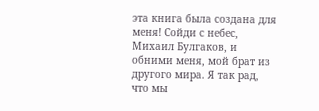эта книга была создана для меня! Сойди с небес, Михаил Булгаков, и обними меня, мой брат из другого мира. Я так рад, что мы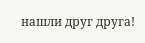нашли друг друга!